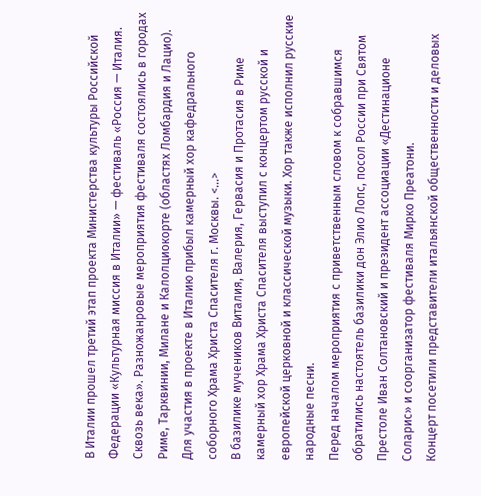В Италии прошел третий этап проекта Министерства культуры Российской Федерации «Культурная миссия в Италии» — фестиваль «Россия — Италия. Сквозь века». Разножанровые мероприятия фестиваля состоялись в городах Риме, Тарквинии, Милане и Калолциокорте (областях Ломбардия и Лацио).
Для участия в проекте в Италию прибыл камерный хор кафедрального соборного Храма Христа Спасителя г. Москвы. <...>
В базилике мучеников Виталия, Валерия, Гервасия и Протасия в Риме камерный хор Храма Христа Спасителя выступил с концертом русской и европейской церковной и классической музыки. Хор также исполнил русские народные песни.
Перед началом мероприятия с приветственным словом к собравшимся обратились настоятель базилики дон Элио Лопс, посол России при Святом Престоле Иван Солтановский и президент ассоциации «Дестинационе Соларис» и соорганизатор фестиваля Мирко Преатони.
Концерт посетили представители итальянской общественности и деловых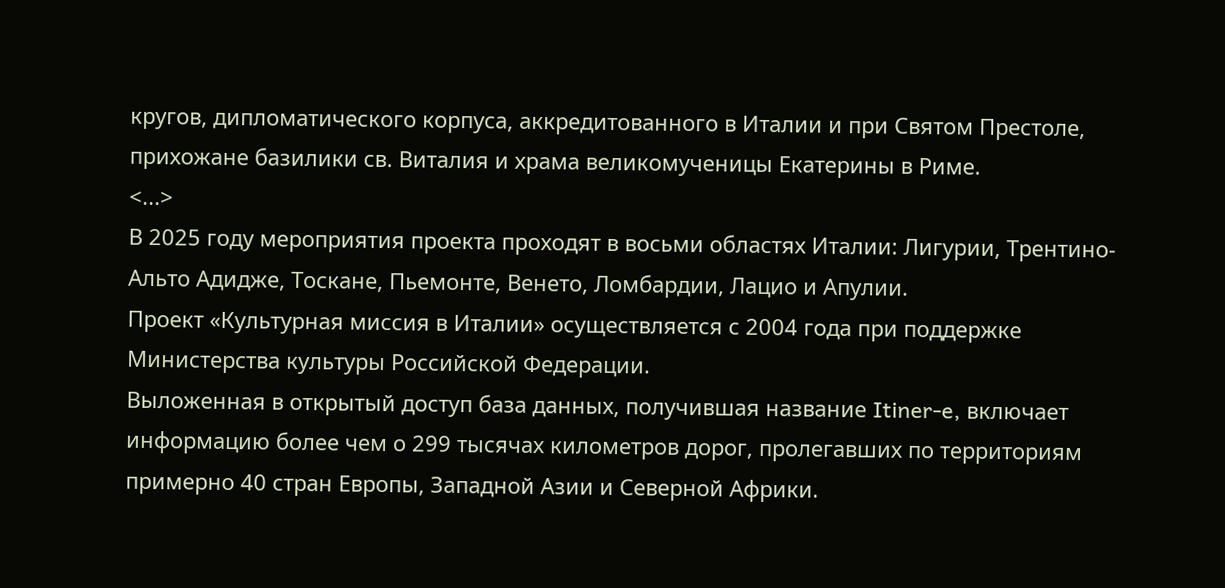кругов, дипломатического корпуса, аккредитованного в Италии и при Святом Престоле, прихожане базилики св. Виталия и храма великомученицы Екатерины в Риме.
<...>
В 2025 году мероприятия проекта проходят в восьми областях Италии: Лигурии, Трентино-Альто Адидже, Тоскане, Пьемонте, Венето, Ломбардии, Лацио и Апулии.
Проект «Культурная миссия в Италии» осуществляется с 2004 года при поддержке Министерства культуры Российской Федерации.
Выложенная в открытый доступ база данных, получившая название Itiner-e, включает информацию более чем о 299 тысячах километров дорог, пролегавших по территориям примерно 40 стран Европы, Западной Азии и Северной Африки.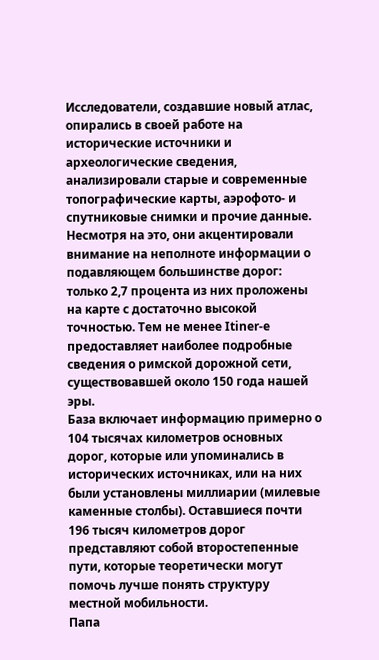Исследователи, создавшие новый атлас, опирались в своей работе на исторические источники и археологические сведения, анализировали старые и современные топографические карты, аэрофото- и спутниковые снимки и прочие данные. Несмотря на это, они акцентировали внимание на неполноте информации о подавляющем большинстве дорог: только 2,7 процента из них проложены на карте с достаточно высокой точностью. Тем не менее Itiner-e предоставляет наиболее подробные сведения о римской дорожной сети, существовавшей около 150 года нашей эры.
База включает информацию примерно о 104 тысячах километров основных дорог, которые или упоминались в исторических источниках, или на них были установлены миллиарии (милевые каменные столбы). Оставшиеся почти 196 тысяч километров дорог представляют собой второстепенные пути, которые теоретически могут помочь лучше понять структуру местной мобильности.
Папа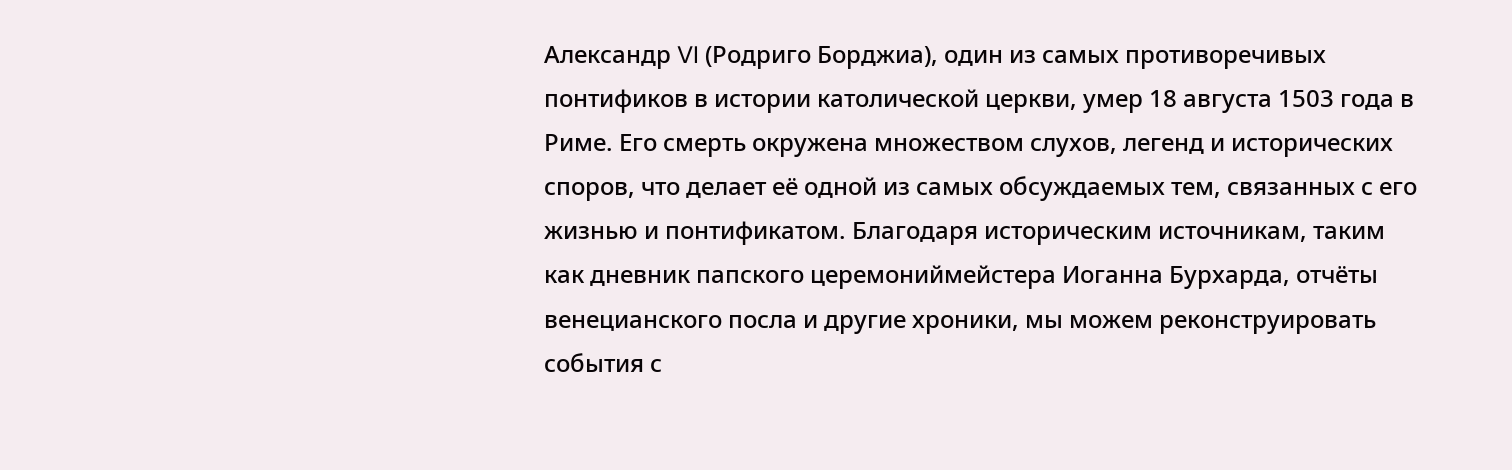Александр VI (Родриго Борджиа), один из самых противоречивых понтификов в истории католической церкви, умер 18 августа 1503 года в Риме. Его смерть окружена множеством слухов, легенд и исторических споров, что делает её одной из самых обсуждаемых тем, связанных с его жизнью и понтификатом. Благодаря историческим источникам, таким как дневник папского церемониймейстера Иоганна Бурхарда, отчёты венецианского посла и другие хроники, мы можем реконструировать события с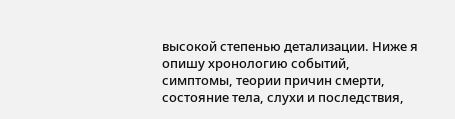высокой степенью детализации. Ниже я опишу хронологию событий, симптомы, теории причин смерти, состояние тела, слухи и последствия,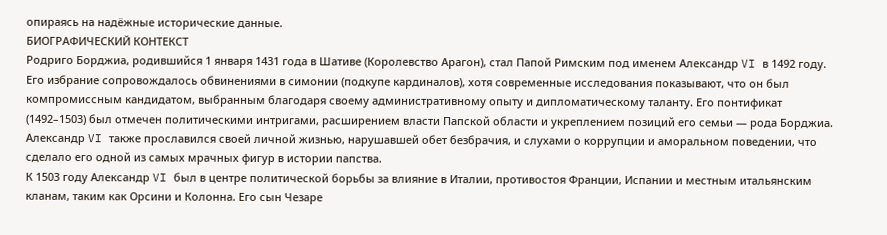опираясь на надёжные исторические данные.
БИОГРАФИЧЕСКИЙ КОНТЕКСТ
Родриго Борджиа, родившийся 1 января 1431 года в Шативе (Королевство Арагон), стал Папой Римским под именем Александр VI в 1492 году. Его избрание сопровождалось обвинениями в симонии (подкупе кардиналов), хотя современные исследования показывают, что он был компромиссным кандидатом, выбранным благодаря своему административному опыту и дипломатическому таланту. Его понтификат (1492–1503) был отмечен политическими интригами, расширением власти Папской области и укреплением позиций его семьи — рода Борджиа. Александр VI также прославился своей личной жизнью, нарушавшей обет безбрачия, и слухами о коррупции и аморальном поведении, что сделало его одной из самых мрачных фигур в истории папства.
К 1503 году Александр VI был в центре политической борьбы за влияние в Италии, противостоя Франции, Испании и местным итальянским кланам, таким как Орсини и Колонна. Его сын Чезаре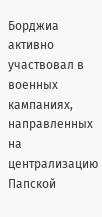Борджиа активно участвовал в военных кампаниях, направленных на централизацию Папской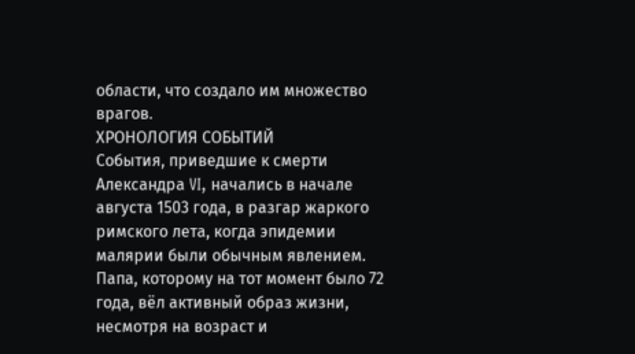области, что создало им множество врагов.
ХРОНОЛОГИЯ СОБЫТИЙ
События, приведшие к смерти Александра VI, начались в начале августа 1503 года, в разгар жаркого римского лета, когда эпидемии малярии были обычным явлением. Папа, которому на тот момент было 72 года, вёл активный образ жизни, несмотря на возраст и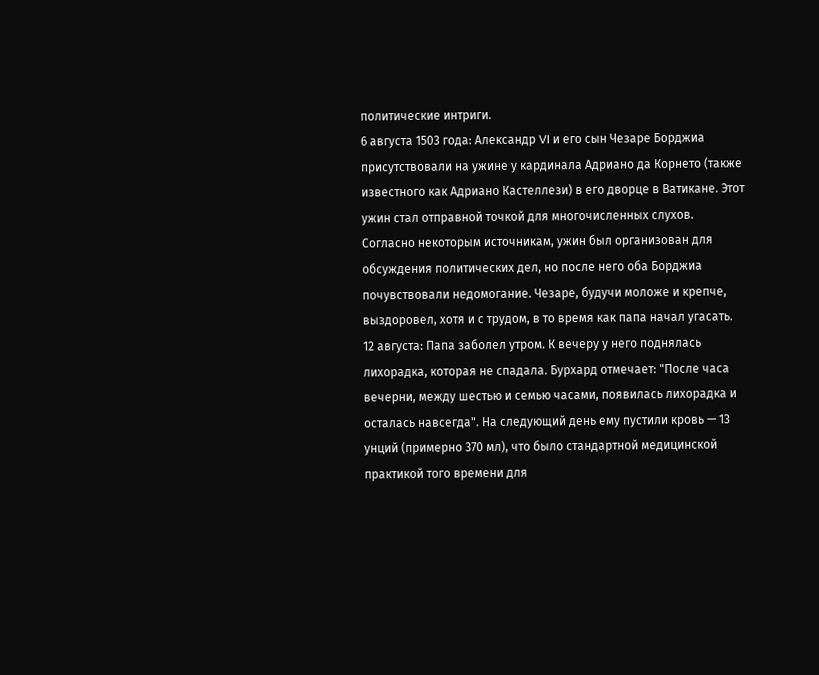политические интриги.
6 августа 1503 года: Александр VI и его сын Чезаре Борджиа присутствовали на ужине у кардинала Адриано да Корнето (также известного как Адриано Кастеллези) в его дворце в Ватикане. Этот ужин стал отправной точкой для многочисленных слухов. Согласно некоторым источникам, ужин был организован для обсуждения политических дел, но после него оба Борджиа почувствовали недомогание. Чезаре, будучи моложе и крепче, выздоровел, хотя и с трудом, в то время как папа начал угасать.
12 августа: Папа заболел утром. К вечеру у него поднялась лихорадка, которая не спадала. Бурхард отмечает: "После часа вечерни, между шестью и семью часами, появилась лихорадка и осталась навсегда". На следующий день ему пустили кровь — 13 унций (примерно 370 мл), что было стандартной медицинской практикой того времени для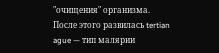"очищения" организма. После этого развилась tertian ague — тип малярии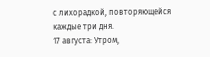с лихорадкой, повторяющейся каждые три дня.
17 августа: Утром,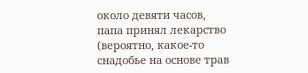около девяти часов, папа принял лекарство (вероятно, какое-то снадобье на основе трав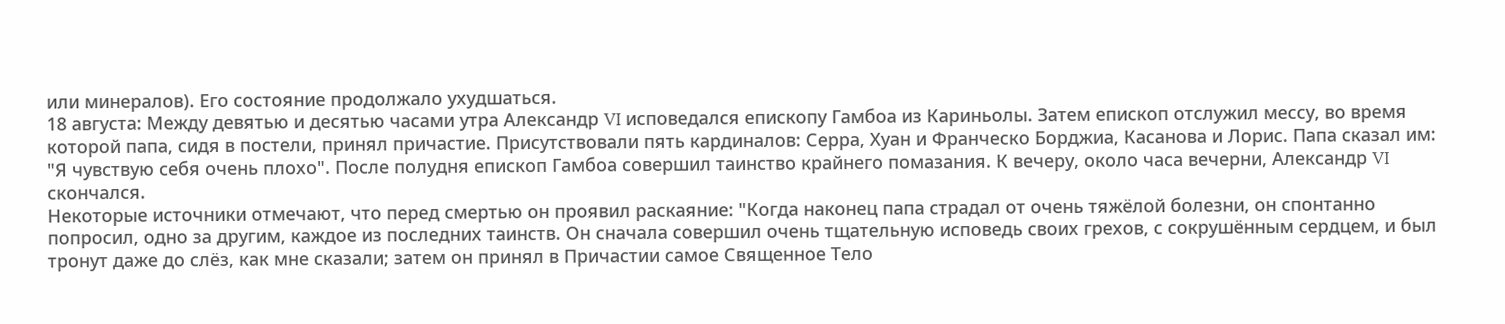или минералов). Его состояние продолжало ухудшаться.
18 августа: Между девятью и десятью часами утра Александр VI исповедался епископу Гамбоа из Кариньолы. Затем епископ отслужил мессу, во время которой папа, сидя в постели, принял причастие. Присутствовали пять кардиналов: Серра, Хуан и Франческо Борджиа, Касанова и Лорис. Папа сказал им: "Я чувствую себя очень плохо". После полудня епископ Гамбоа совершил таинство крайнего помазания. К вечеру, около часа вечерни, Александр VI скончался.
Некоторые источники отмечают, что перед смертью он проявил раскаяние: "Когда наконец папа страдал от очень тяжёлой болезни, он спонтанно попросил, одно за другим, каждое из последних таинств. Он сначала совершил очень тщательную исповедь своих грехов, с сокрушённым сердцем, и был тронут даже до слёз, как мне сказали; затем он принял в Причастии самое Священное Тело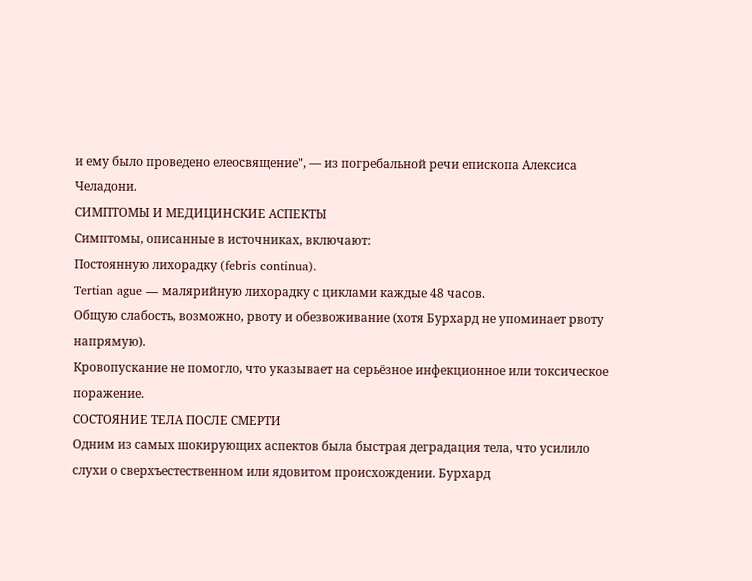и ему было проведено елеосвящение", — из погребальной речи епископа Алексиса Челадони.
СИМПТОМЫ И МЕДИЦИНСКИЕ АСПЕКТЫ
Симптомы, описанные в источниках, включают:
Постоянную лихорадку (febris continua).
Tertian ague — малярийную лихорадку с циклами каждые 48 часов.
Общую слабость, возможно, рвоту и обезвоживание (хотя Бурхард не упоминает рвоту напрямую).
Кровопускание не помогло, что указывает на серьёзное инфекционное или токсическое поражение.
СОСТОЯНИЕ ТЕЛА ПОСЛЕ СМЕРТИ
Одним из самых шокирующих аспектов была быстрая деградация тела, что усилило слухи о сверхъестественном или ядовитом происхождении. Бурхард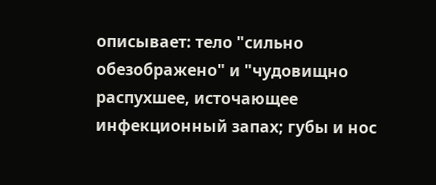описывает: тело "сильно обезображено" и "чудовищно распухшее, источающее инфекционный запах; губы и нос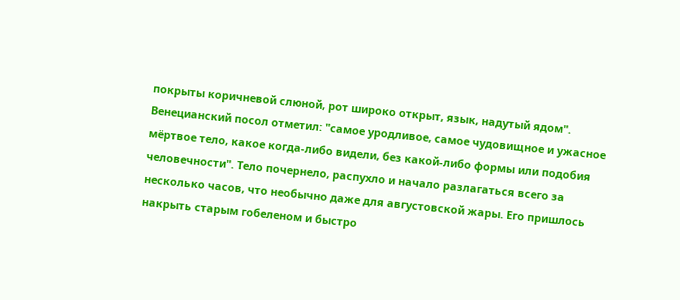покрыты коричневой слюной, рот широко открыт, язык, надутый ядом". Венецианский посол отметил: "самое уродливое, самое чудовищное и ужасное мёртвое тело, какое когда-либо видели, без какой-либо формы или подобия человечности". Тело почернело, распухло и начало разлагаться всего за несколько часов, что необычно даже для августовской жары. Его пришлось накрыть старым гобеленом и быстро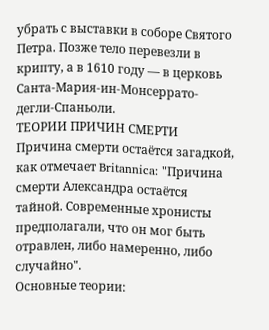убрать с выставки в соборе Святого Петра. Позже тело перевезли в крипту, а в 1610 году — в церковь Санта-Мария-ин-Монсеррато-дегли-Спаньоли.
ТЕОРИИ ПРИЧИН СМЕРТИ
Причина смерти остаётся загадкой, как отмечает Britannica: "Причина смерти Александра остаётся тайной. Современные хронисты предполагали, что он мог быть отравлен, либо намеренно, либо случайно".
Основные теории: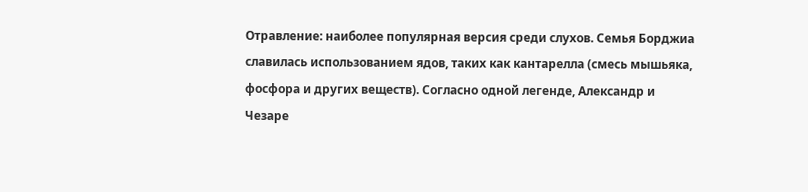Отравление: наиболее популярная версия среди слухов. Семья Борджиа славилась использованием ядов, таких как кантарелла (смесь мышьяка, фосфора и других веществ). Согласно одной легенде, Александр и Чезаре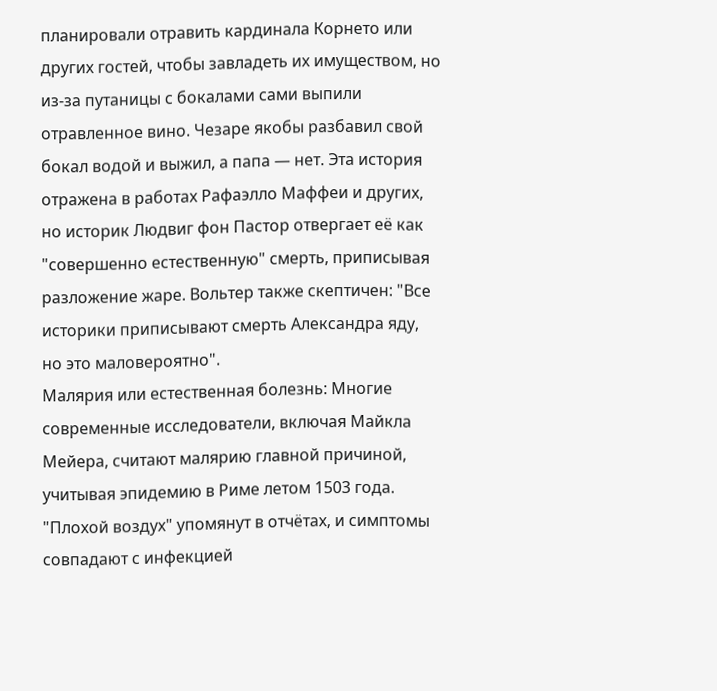планировали отравить кардинала Корнето или других гостей, чтобы завладеть их имуществом, но из-за путаницы с бокалами сами выпили отравленное вино. Чезаре якобы разбавил свой бокал водой и выжил, а папа — нет. Эта история отражена в работах Рафаэлло Маффеи и других, но историк Людвиг фон Пастор отвергает её как "совершенно естественную" смерть, приписывая разложение жаре. Вольтер также скептичен: "Все историки приписывают смерть Александра яду, но это маловероятно".
Малярия или естественная болезнь: Многие современные исследователи, включая Майкла Мейера, считают малярию главной причиной, учитывая эпидемию в Риме летом 1503 года. "Плохой воздух" упомянут в отчётах, и симптомы совпадают с инфекцией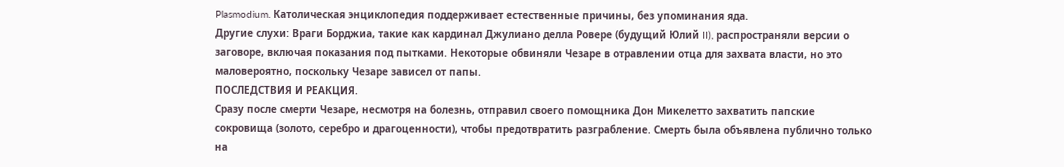Plasmodium. Католическая энциклопедия поддерживает естественные причины, без упоминания яда.
Другие слухи: Враги Борджиа, такие как кардинал Джулиано делла Ровере (будущий Юлий II), распространяли версии о заговоре, включая показания под пытками. Некоторые обвиняли Чезаре в отравлении отца для захвата власти, но это маловероятно, поскольку Чезаре зависел от папы.
ПОСЛЕДСТВИЯ И РЕАКЦИЯ.
Сразу после смерти Чезаре, несмотря на болезнь, отправил своего помощника Дон Микелетто захватить папские сокровища (золото, серебро и драгоценности), чтобы предотвратить разграбление. Смерть была объявлена публично только на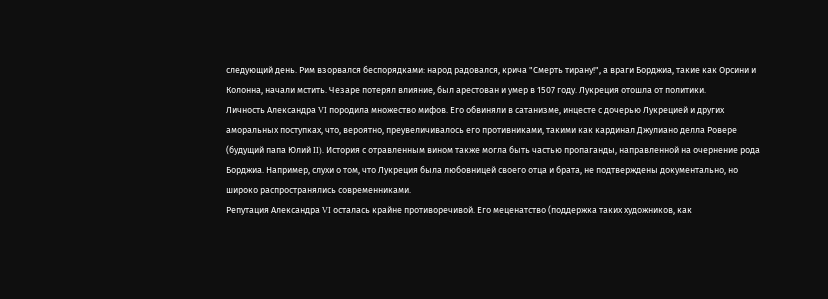следующий день. Рим взорвался беспорядками: народ радовался, крича "Смерть тирану!", а враги Борджиа, такие как Орсини и Колонна, начали мстить. Чезаре потерял влияние, был арестован и умер в 1507 году. Лукреция отошла от политики.
Личность Александра VI породила множество мифов. Его обвиняли в сатанизме, инцесте с дочерью Лукрецией и других аморальных поступках, что, вероятно, преувеличивалось его противниками, такими как кардинал Джулиано делла Ровере (будущий папа Юлий II). История с отравленным вином также могла быть частью пропаганды, направленной на очернение рода Борджиа. Например, слухи о том, что Лукреция была любовницей своего отца и брата, не подтверждены документально, но широко распространялись современниками.
Репутация Александра VI осталась крайне противоречивой. Его меценатство (поддержка таких художников, как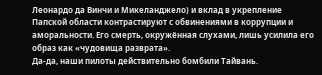Леонардо да Винчи и Микеланджело) и вклад в укрепление Папской области контрастируют с обвинениями в коррупции и аморальности. Его смерть, окружённая слухами, лишь усилила его образ как «чудовища разврата».
Да-да, наши пилоты действительно бомбили Тайвань.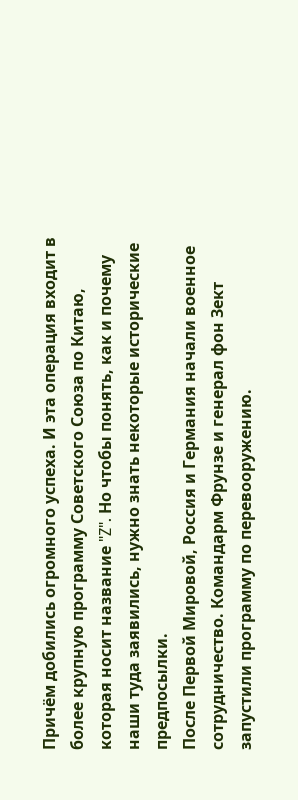Причём добились огромного успеха. И эта операция входит в более крупную программу Советского Союза по Китаю, которая носит название "Z". Но чтобы понять, как и почему наши туда заявились, нужно знать некоторые исторические предпосылки.
После Первой Мировой, Россия и Германия начали военное сотрудничество. Командарм Фрунзе и генерал фон Зект запустили программу по перевооружению.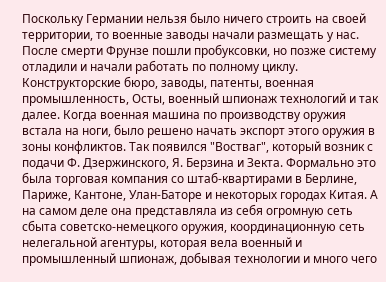Поскольку Германии нельзя было ничего строить на своей территории, то военные заводы начали размещать у нас. После смерти Фрунзе пошли пробуксовки, но позже систему отладили и начали работать по полному циклу. Конструкторские бюро, заводы, патенты, военная промышленность, Осты, военный шпионаж технологий и так далее. Когда военная машина по производству оружия встала на ноги, было решено начать экспорт этого оружия в зоны конфликтов. Так появился "Востваг", который возник с подачи Ф. Дзержинского, Я. Берзина и Зекта. Формально это была торговая компания со штаб-квартирами в Берлине, Париже, Кантоне, Улан-Баторе и некоторых городах Китая. А на самом деле она представляла из себя огромную сеть сбыта советско-немецкого оружия, координационную сеть нелегальной агентуры, которая вела военный и промышленный шпионаж, добывая технологии и много чего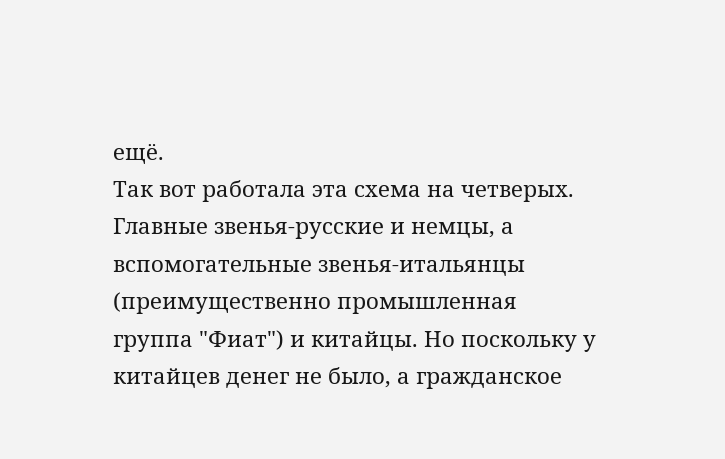ещё.
Так вот работала эта схема на четверых. Главные звенья-русские и немцы, а вспомогательные звенья-итальянцы (преимущественно промышленная группа "Фиат") и китайцы. Но поскольку у китайцев денег не было, а гражданское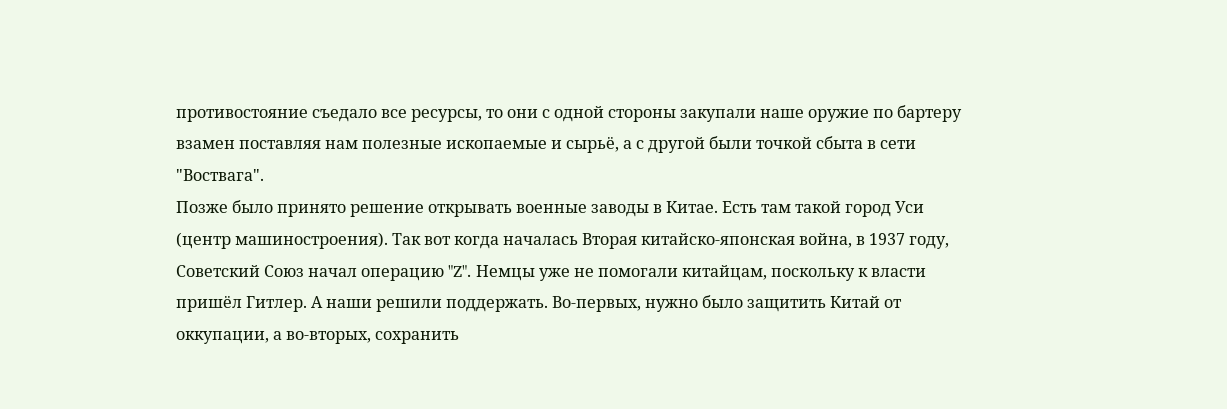противостояние съедало все ресурсы, то они с одной стороны закупали наше оружие по бартеру взамен поставляя нам полезные ископаемые и сырьё, а с другой были точкой сбыта в сети "Воствага".
Позже было принято решение открывать военные заводы в Китае. Есть там такой город Уси (центр машиностроения). Так вот когда началась Вторая китайско-японская война, в 1937 году, Советский Союз начал операцию "Z". Немцы уже не помогали китайцам, поскольку к власти пришёл Гитлер. А наши решили поддержать. Во-первых, нужно было защитить Китай от оккупации, а во-вторых, сохранить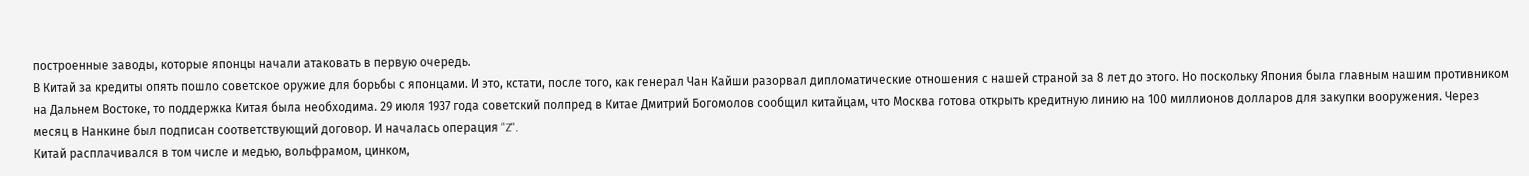построенные заводы, которые японцы начали атаковать в первую очередь.
В Китай за кредиты опять пошло советское оружие для борьбы с японцами. И это, кстати, после того, как генерал Чан Кайши разорвал дипломатические отношения с нашей страной за 8 лет до этого. Но поскольку Япония была главным нашим противником на Дальнем Востоке, то поддержка Китая была необходима. 29 июля 1937 года советский полпред в Китае Дмитрий Богомолов сообщил китайцам, что Москва готова открыть кредитную линию на 100 миллионов долларов для закупки вооружения. Через месяц в Нанкине был подписан соответствующий договор. И началась операция "Z".
Китай расплачивался в том числе и медью, вольфрамом, цинком,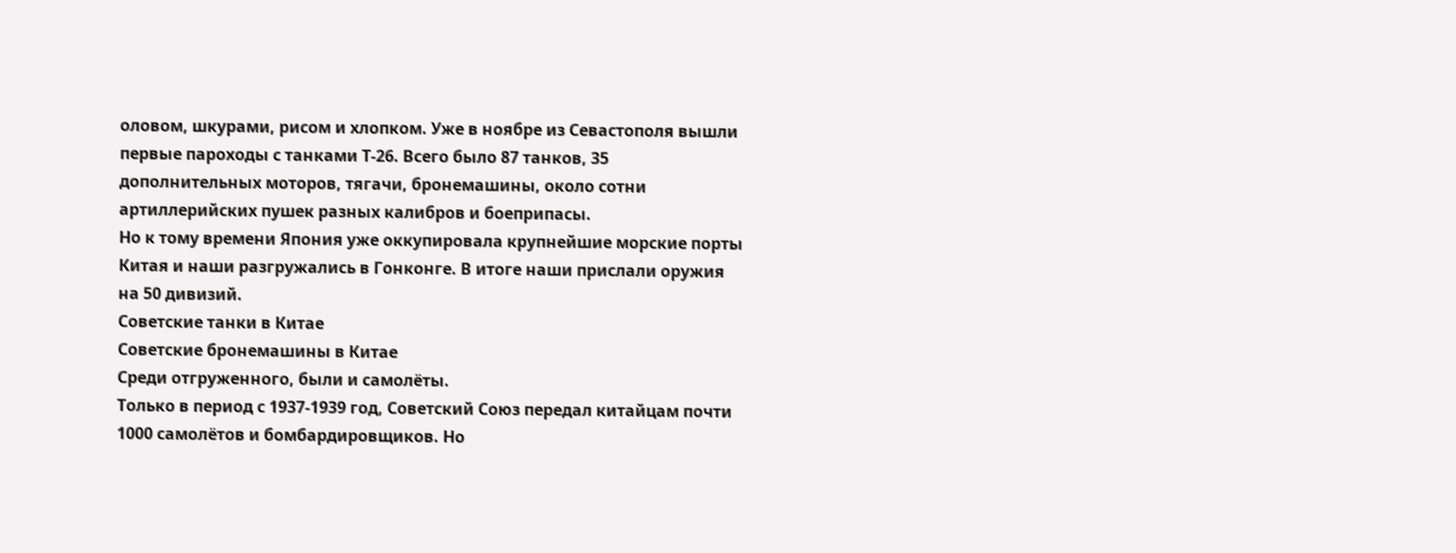оловом, шкурами, рисом и хлопком. Уже в ноябре из Севастополя вышли первые пароходы с танками Т-26. Всего было 87 танков, 35 дополнительных моторов, тягачи, бронемашины, около сотни артиллерийских пушек разных калибров и боеприпасы.
Но к тому времени Япония уже оккупировала крупнейшие морские порты Китая и наши разгружались в Гонконге. В итоге наши прислали оружия на 50 дивизий.
Советские танки в Китае
Советские бронемашины в Китае
Среди отгруженного, были и самолёты.
Только в период с 1937-1939 год, Советский Союз передал китайцам почти 1000 самолётов и бомбардировщиков. Но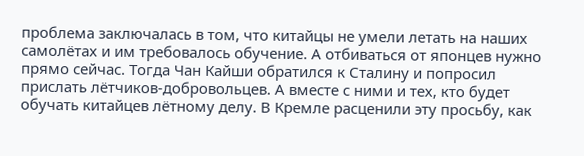проблема заключалась в том, что китайцы не умели летать на наших самолётах и им требовалось обучение. А отбиваться от японцев нужно прямо сейчас. Тогда Чан Кайши обратился к Сталину и попросил прислать лётчиков-добровольцев. А вместе с ними и тех, кто будет обучать китайцев лётному делу. В Кремле расценили эту просьбу, как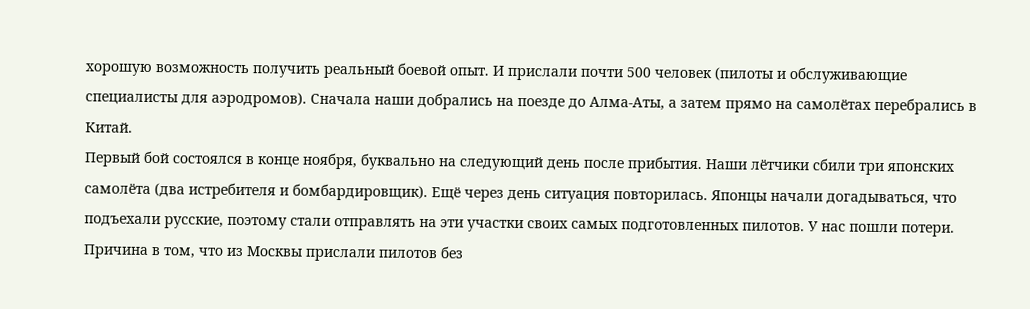хорошую возможность получить реальный боевой опыт. И прислали почти 500 человек (пилоты и обслуживающие специалисты для аэродромов). Сначала наши добрались на поезде до Алма-Аты, а затем прямо на самолётах перебрались в Китай.
Первый бой состоялся в конце ноября, буквально на следующий день после прибытия. Наши лётчики сбили три японских самолёта (два истребителя и бомбардировщик). Ещё через день ситуация повторилась. Японцы начали догадываться, что подъехали русские, поэтому стали отправлять на эти участки своих самых подготовленных пилотов. У нас пошли потери. Причина в том, что из Москвы прислали пилотов без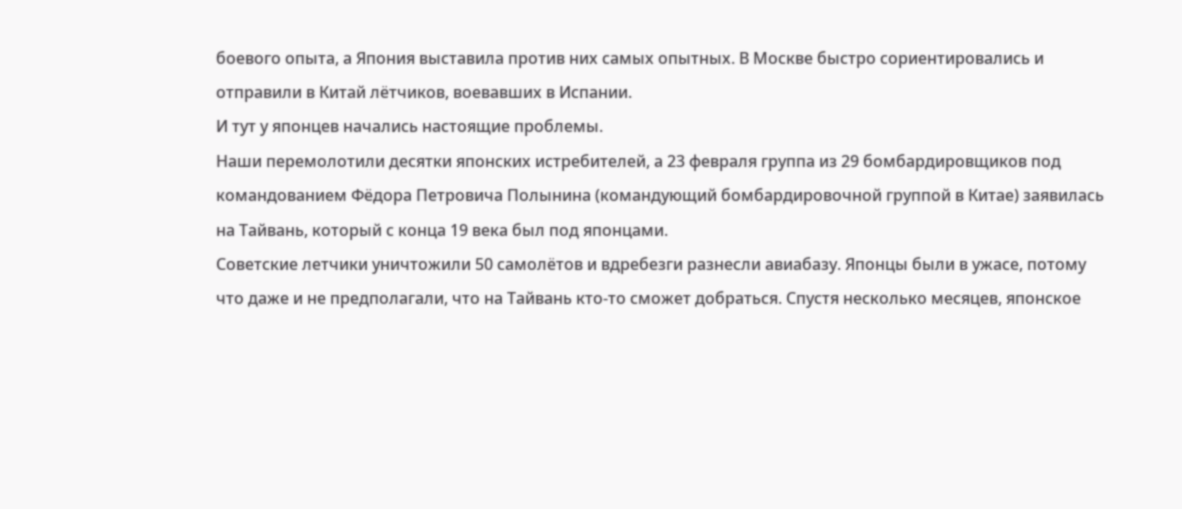боевого опыта, а Япония выставила против них самых опытных. В Москве быстро сориентировались и отправили в Китай лётчиков, воевавших в Испании.
И тут у японцев начались настоящие проблемы.
Наши перемолотили десятки японских истребителей, а 23 февраля группа из 29 бомбардировщиков под командованием Фёдора Петровича Полынина (командующий бомбардировочной группой в Китае) заявилась на Тайвань, который с конца 19 века был под японцами.
Советские летчики уничтожили 50 самолётов и вдребезги разнесли авиабазу. Японцы были в ужасе, потому что даже и не предполагали, что на Тайвань кто-то сможет добраться. Спустя несколько месяцев, японское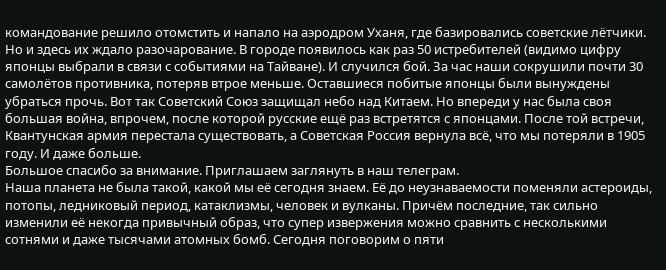командование решило отомстить и напало на аэродром Уханя, где базировались советские лётчики. Но и здесь их ждало разочарование. В городе появилось как раз 50 истребителей (видимо цифру японцы выбрали в связи с событиями на Тайване). И случился бой. За час наши сокрушили почти 30 самолётов противника, потеряв втрое меньше. Оставшиеся побитые японцы были вынуждены убраться прочь. Вот так Советский Союз защищал небо над Китаем. Но впереди у нас была своя большая война, впрочем, после которой русские ещё раз встретятся с японцами. После той встречи, Квантунская армия перестала существовать, а Советская Россия вернула всё, что мы потеряли в 1905 году. И даже больше.
Большое спасибо за внимание. Приглашаем заглянуть в наш телеграм.
Наша планета не была такой, какой мы её сегодня знаем. Её до неузнаваемости поменяли астероиды, потопы, ледниковый период, катаклизмы, человек и вулканы. Причём последние, так сильно изменили её некогда привычный образ, что супер извержения можно сравнить с несколькими сотнями и даже тысячами атомных бомб. Сегодня поговорим о пяти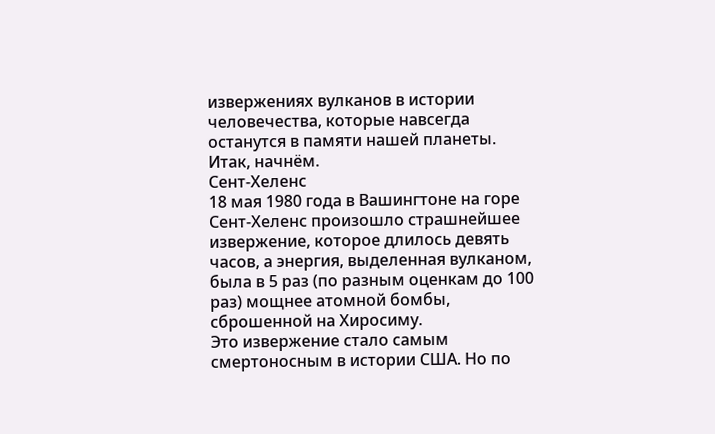извержениях вулканов в истории человечества, которые навсегда останутся в памяти нашей планеты. Итак, начнём.
Сент-Хеленс
18 мая 1980 года в Вашингтоне на горе Сент-Хеленс произошло страшнейшее извержение, которое длилось девять часов, а энергия, выделенная вулканом, была в 5 раз (по разным оценкам до 100 раз) мощнее атомной бомбы, сброшенной на Хиросиму.
Это извержение стало самым смертоносным в истории США. Но по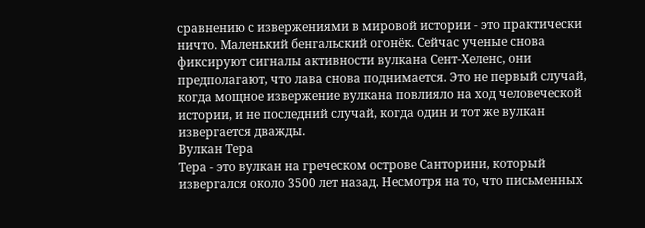сравнению с извержениями в мировой истории - это практически ничто. Маленький бенгальский огонёк. Сейчас ученые снова фиксируют сигналы активности вулкана Сент-Хеленс, они предполагают, что лава снова поднимается. Это не первый случай, когда мощное извержение вулкана повлияло на ход человеческой истории, и не последний случай, когда один и тот же вулкан извергается дважды.
Вулкан Тера
Тера - это вулкан на греческом острове Санторини, который извергался около 3500 лет назад. Несмотря на то, что письменных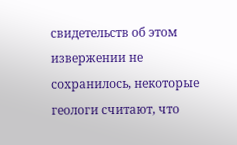свидетельств об этом извержении не сохранилось, некоторые геологи считают, что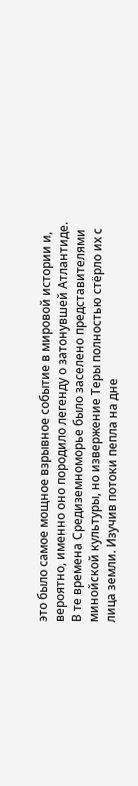это было самое мощное взрывное событие в мировой истории и, вероятно, именно оно породило легенду о затонувшей Атлантиде.
В те времена Средиземноморье было заселено представителями минойской культуры, но извержение Теры полностью стёрло их с лица земли. Изучив потоки пепла на дне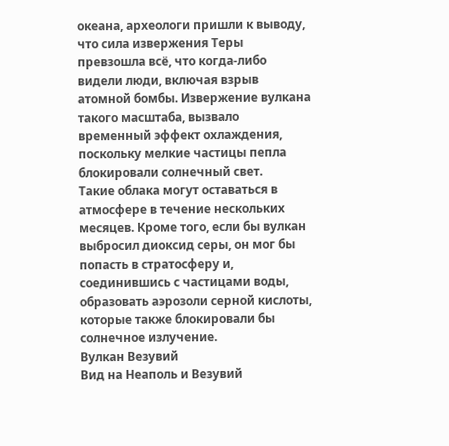океана, археологи пришли к выводу, что сила извержения Теры превзошла всё, что когда-либо видели люди, включая взрыв атомной бомбы. Извержение вулкана такого масштаба, вызвало временный эффект охлаждения, поскольку мелкие частицы пепла блокировали солнечный свет.
Такие облака могут оставаться в атмосфере в течение нескольких месяцев. Кроме того, если бы вулкан выбросил диоксид серы, он мог бы попасть в стратосферу и, соединившись с частицами воды, образовать аэрозоли серной кислоты, которые также блокировали бы солнечное излучение.
Вулкан Везувий
Вид на Неаполь и Везувий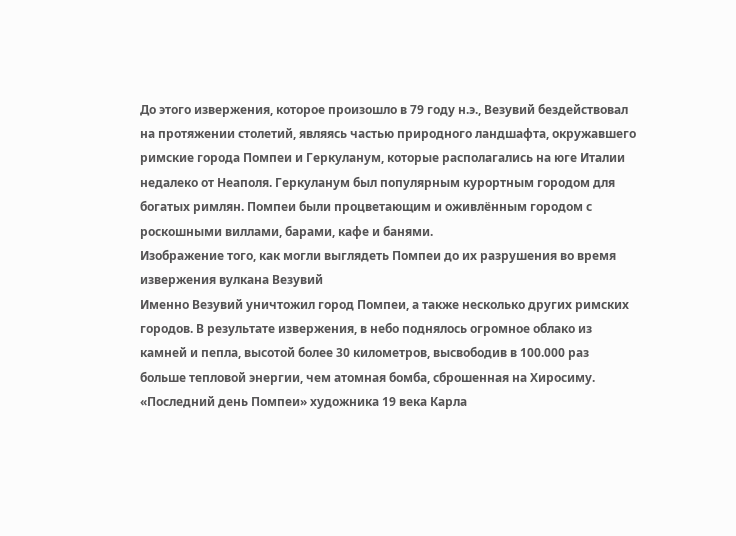До этого извержения, которое произошло в 79 году н.э., Везувий бездействовал на протяжении столетий, являясь частью природного ландшафта, окружавшего римские города Помпеи и Геркуланум, которые располагались на юге Италии недалеко от Неаполя. Геркуланум был популярным курортным городом для богатых римлян. Помпеи были процветающим и оживлённым городом с роскошными виллами, барами, кафе и банями.
Изображение того, как могли выглядеть Помпеи до их разрушения во время извержения вулкана Везувий
Именно Везувий уничтожил город Помпеи, а также несколько других римских городов. В результате извержения, в небо поднялось огромное облако из камней и пепла, высотой более 30 километров, высвободив в 100.000 раз больше тепловой энергии, чем атомная бомба, сброшенная на Хиросиму.
«Последний день Помпеи» художника 19 века Карла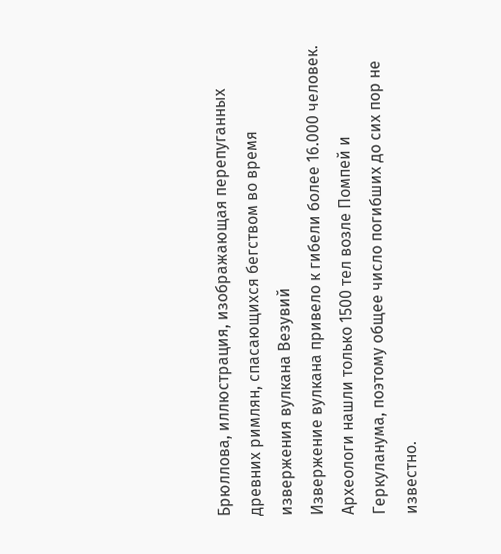Брюллова, иллюстрация, изображающая перепуганных древних римлян, спасающихся бегством во время извержения вулкана Везувий
Извержение вулкана привело к гибели более 16.000 человек. Археологи нашли только 1500 тел возле Помпей и Геркуланума, поэтому общее число погибших до сих пор не известно.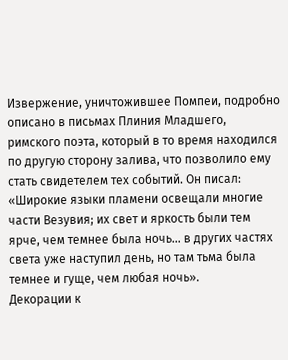Извержение, уничтожившее Помпеи, подробно описано в письмах Плиния Младшего, римского поэта, который в то время находился по другую сторону залива, что позволило ему стать свидетелем тех событий. Он писал:
«Широкие языки пламени освещали многие части Везувия; их свет и яркость были тем ярче, чем темнее была ночь... в других частях света уже наступил день, но там тьма была темнее и гуще, чем любая ночь».
Декорации к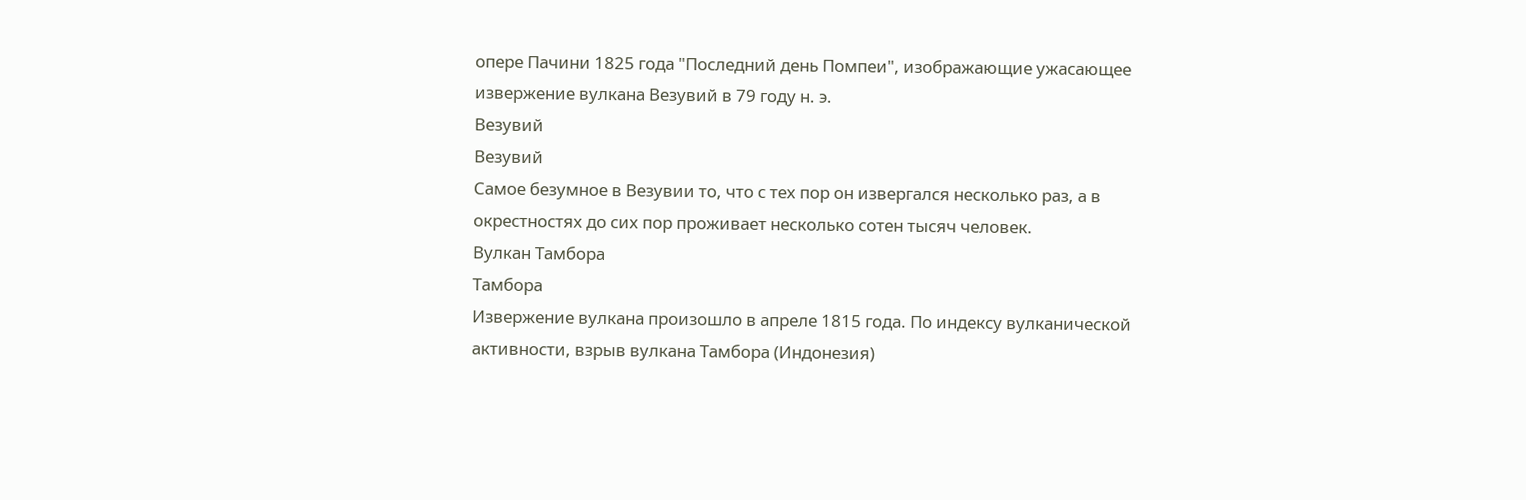опере Пачини 1825 года "Последний день Помпеи", изображающие ужасающее извержение вулкана Везувий в 79 году н. э.
Везувий
Везувий
Самое безумное в Везувии то, что с тех пор он извергался несколько раз, а в окрестностях до сих пор проживает несколько сотен тысяч человек.
Вулкан Тамбора
Тамбора
Извержение вулкана произошло в апреле 1815 года. По индексу вулканической активности, взрыв вулкана Тамбора (Индонезия)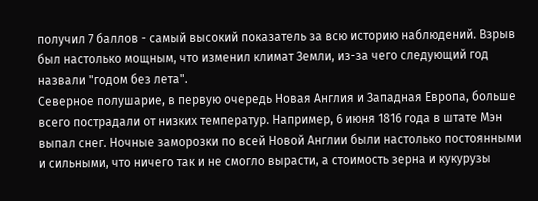получил 7 баллов - самый высокий показатель за всю историю наблюдений. Взрыв был настолько мощным, что изменил климат Земли, из-за чего следующий год назвали "годом без лета".
Северное полушарие, в первую очередь Новая Англия и Западная Европа, больше всего пострадали от низких температур. Например, 6 июня 1816 года в штате Мэн выпал снег. Ночные заморозки по всей Новой Англии были настолько постоянными и сильными, что ничего так и не смогло вырасти, а стоимость зерна и кукурузы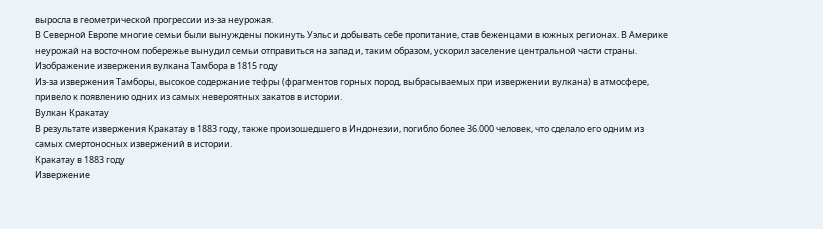выросла в геометрической прогрессии из-за неурожая.
В Северной Европе многие семьи были вынуждены покинуть Уэльс и добывать себе пропитание, став беженцами в южных регионах. В Америке неурожай на восточном побережье вынудил семьи отправиться на запад и, таким образом, ускорил заселение центральной части страны.
Изображение извержения вулкана Тамбора в 1815 году
Из-за извержения Тамборы, высокое содержание тефры (фрагментов горных пород, выбрасываемых при извержении вулкана) в атмосфере, привело к появлению одних из самых невероятных закатов в истории.
Вулкан Кракатау
В результате извержения Кракатау в 1883 году, также произошедшего в Индонезии, погибло более 36.000 человек, что сделало его одним из самых смертоносных извержений в истории.
Кракатау в 1883 году
Извержение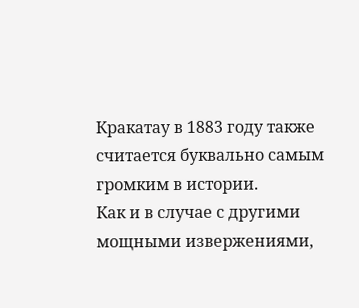Кракатау в 1883 году также считается буквально самым громким в истории.
Как и в случае с другими мощными извержениями,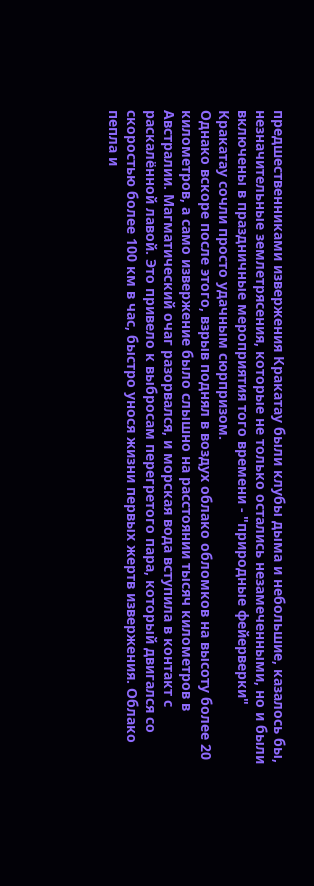предшественниками извержения Кракатау были клубы дыма и небольшие, казалось бы, незначительные землетрясения, которые не только остались незамеченными, но и были включены в праздничные мероприятия того времени - "природные фейерверки" Кракатау сочли просто удачным сюрпризом.
Однако вскоре после этого, взрыв поднял в воздух облако обломков на высоту более 20 километров, а само извержение было слышно на расстоянии тысяч километров в Австралии. Магматический очаг разорвался, и морская вода вступила в контакт с раскалённой лавой. Это привело к выбросам перегретого пара, который двигался со скоростью более 100 км в час, быстро унося жизни первых жертв извержения. Облако пепла и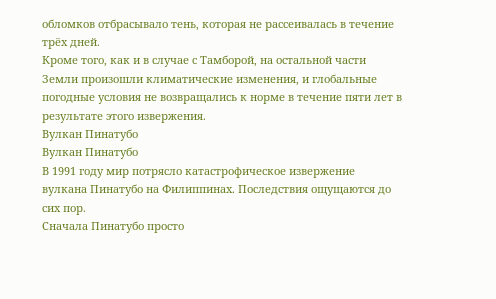обломков отбрасывало тень, которая не рассеивалась в течение трёх дней.
Кроме того, как и в случае с Тамборой, на остальной части Земли произошли климатические изменения, и глобальные погодные условия не возвращались к норме в течение пяти лет в результате этого извержения.
Вулкан Пинатубо
Вулкан Пинатубо
В 1991 году мир потрясло катастрофическое извержение вулкана Пинатубо на Филиппинах. Последствия ощущаются до сих пор.
Сначала Пинатубо просто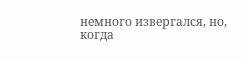немного извергался, но, когда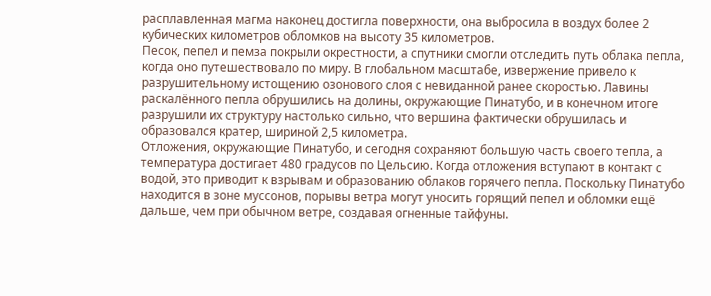расплавленная магма наконец достигла поверхности, она выбросила в воздух более 2 кубических километров обломков на высоту 35 километров.
Песок, пепел и пемза покрыли окрестности, а спутники смогли отследить путь облака пепла, когда оно путешествовало по миру. В глобальном масштабе, извержение привело к разрушительному истощению озонового слоя с невиданной ранее скоростью. Лавины раскалённого пепла обрушились на долины, окружающие Пинатубо, и в конечном итоге разрушили их структуру настолько сильно, что вершина фактически обрушилась и образовался кратер, шириной 2,5 километра.
Отложения, окружающие Пинатубо, и сегодня сохраняют большую часть своего тепла, а температура достигает 480 градусов по Цельсию. Когда отложения вступают в контакт с водой, это приводит к взрывам и образованию облаков горячего пепла. Поскольку Пинатубо находится в зоне муссонов, порывы ветра могут уносить горящий пепел и обломки ещё дальше, чем при обычном ветре, создавая огненные тайфуны.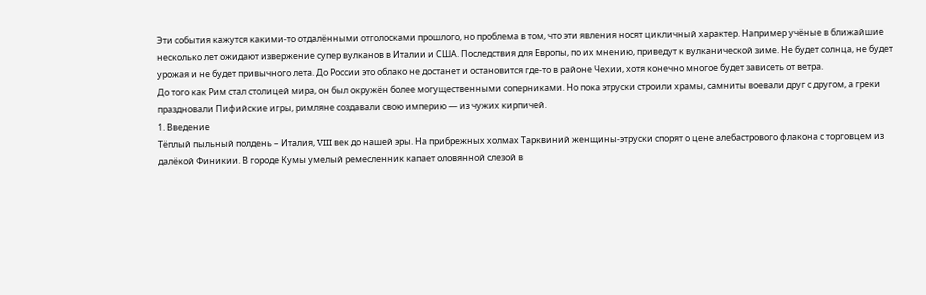Эти события кажутся какими-то отдалёнными отголосками прошлого, но проблема в том, что эти явления носят цикличный характер. Например учёные в ближайшие несколько лет ожидают извержение супер вулканов в Италии и США. Последствия для Европы, по их мнению, приведут к вулканической зиме. Не будет солнца, не будет урожая и не будет привычного лета. До России это облако не достанет и остановится где-то в районе Чехии, хотя конечно многое будет зависеть от ветра.
До того как Рим стал столицей мира, он был окружён более могущественными соперниками. Но пока этруски строили храмы, самниты воевали друг с другом, а греки праздновали Пифийские игры, римляне создавали свою империю — из чужих кирпичей.
1. Введение
Тёплый пыльный полдень – Италия, VIII век до нашей эры. На прибрежных холмах Тарквиний женщины-этруски спорят о цене алебастрового флакона с торговцем из далёкой Финикии. В городе Кумы умелый ремесленник капает оловянной слезой в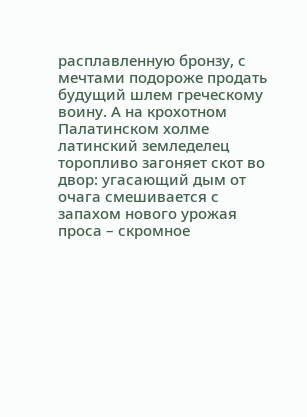расплавленную бронзу, с мечтами подороже продать будущий шлем греческому воину. А на крохотном Палатинском холме латинский земледелец торопливо загоняет скот во двор: угасающий дым от очага смешивается с запахом нового урожая проса – скромное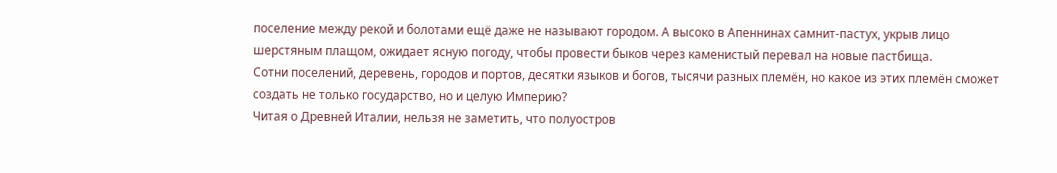поселение между рекой и болотами ещё даже не называют городом. А высоко в Апеннинах самнит-пастух, укрыв лицо шерстяным плащом, ожидает ясную погоду, чтобы провести быков через каменистый перевал на новые пастбища.
Сотни поселений, деревень, городов и портов, десятки языков и богов, тысячи разных племён, но какое из этих племён сможет создать не только государство, но и целую Империю?
Читая о Древней Италии, нельзя не заметить, что полуостров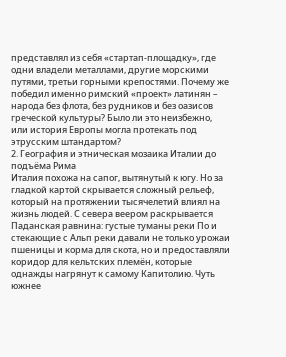представлял из себя «стартап-площадку», где одни владели металлами, другие морскими путями, третьи горными крепостями. Почему же победил именно римский «проект» латинян – народа без флота, без рудников и без оазисов греческой культуры? Было ли это неизбежно, или история Европы могла протекать под этрусским штандартом?
2. География и этническая мозаика Италии до подъёма Рима
Италия похожа на сапог, вытянутый к югу. Но за гладкой картой скрывается сложный рельеф, который на протяжении тысячелетий влиял на жизнь людей. С севера веером раскрывается Паданская равнина: густые туманы реки По и стекающие с Альп реки давали не только урожаи пшеницы и корма для скота, но и предоставляли коридор для кельтских племён, которые однажды нагрянут к самому Капитолию. Чуть южнее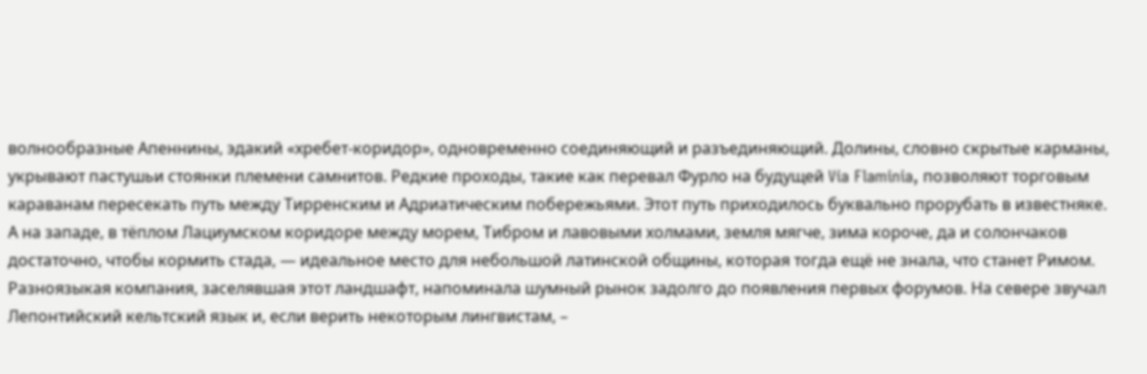волнообразные Апеннины, эдакий «хребет-коридор», одновременно соединяющий и разъединяющий. Долины, словно скрытые карманы, укрывают пастушьи стоянки племени самнитов. Редкие проходы, такие как перевал Фурло на будущей Via Flaminia, позволяют торговым караванам пересекать путь между Тирренским и Адриатическим побережьями. Этот путь приходилось буквально прорубать в известняке. А на западе, в тёплом Лациумском коридоре между морем, Тибром и лавовыми холмами, земля мягче, зима короче, да и солончаков достаточно, чтобы кормить стада, — идеальное место для небольшой латинской общины, которая тогда ещё не знала, что станет Римом.
Разноязыкая компания, заселявшая этот ландшафт, напоминала шумный рынок задолго до появления первых форумов. На севере звучал Лепонтийский кельтский язык и, если верить некоторым лингвистам, –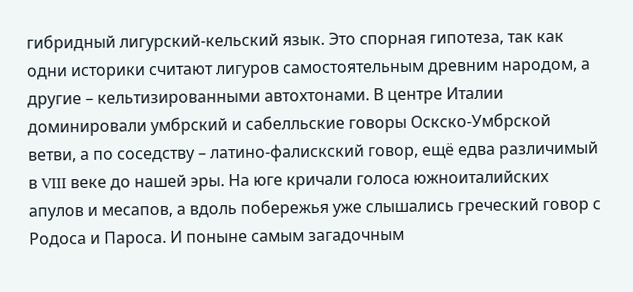гибридный лигурский-кельский язык. Это спорная гипотеза, так как одни историки считают лигуров самостоятельным древним народом, а другие – кельтизированными автохтонами. В центре Италии доминировали умбрский и сабелльские говоры Оскско-Умбрской ветви, а по соседству – латино-фалискский говор, ещё едва различимый в VIII веке до нашей эры. На юге кричали голоса южноиталийских апулов и месапов, а вдоль побережья уже слышались греческий говор с Родоса и Пароса. И поныне самым загадочным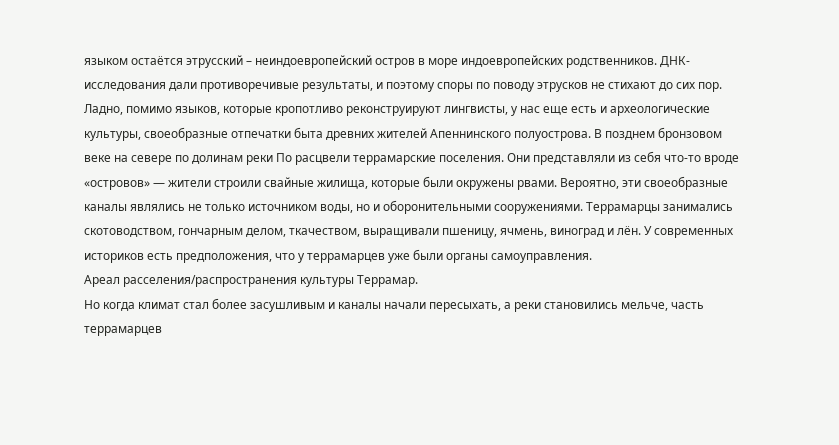языком остаётся этрусский – неиндоевропейский остров в море индоевропейских родственников. ДНК-исследования дали противоречивые результаты, и поэтому споры по поводу этрусков не стихают до сих пор.
Ладно, помимо языков, которые кропотливо реконструируют лингвисты, у нас еще есть и археологические культуры, своеобразные отпечатки быта древних жителей Апеннинского полуострова. В позднем бронзовом веке на севере по долинам реки По расцвели террамарские поселения. Они представляли из себя что-то вроде «островов» — жители строили свайные жилища, которые были окружены рвами. Вероятно, эти своеобразные каналы являлись не только источником воды, но и оборонительными сооружениями. Террамарцы занимались скотоводством, гончарным делом, ткачеством, выращивали пшеницу, ячмень, виноград и лён. У современных историков есть предположения, что у террамарцев уже были органы самоуправления.
Ареал расселения/распространения культуры Террамар.
Но когда климат стал более засушливым и каналы начали пересыхать, а реки становились мельче, часть террамарцев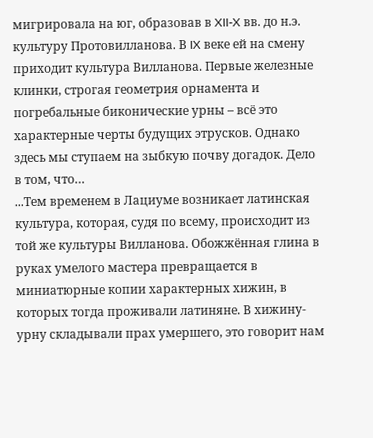мигрировала на юг, образовав в XII-X вв. до н.э. культуру Протовилланова. В IX веке ей на смену приходит культура Вилланова. Первые железные клинки, строгая геометрия орнамента и погребальные биконические урны – всё это характерные черты будущих этрусков. Однако здесь мы ступаем на зыбкую почву догадок. Дело в том, что…
...Тем временем в Лациуме возникает латинская культура, которая, судя по всему, происходит из той же культуры Вилланова. Обожжённая глина в руках умелого мастера превращается в миниатюрные копии характерных хижин, в которых тогда проживали латиняне. В хижину-урну складывали прах умершего, это говорит нам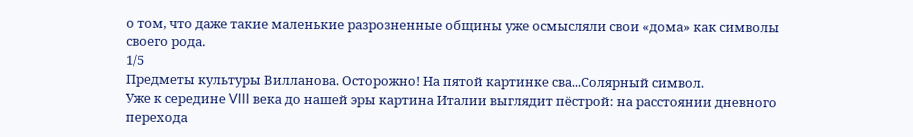о том, что даже такие маленькие разрозненные общины уже осмысляли свои «дома» как символы своего рода.
1/5
Предметы культуры Вилланова. Осторожно! На пятой картинке сва...Солярный символ.
Уже к середине VIII века до нашей эры картина Италии выглядит пёстрой: на расстоянии дневного перехода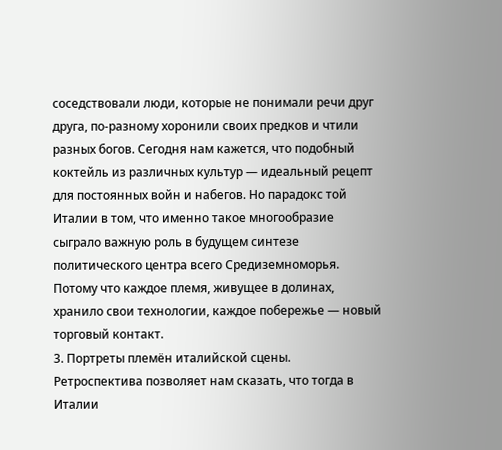соседствовали люди, которые не понимали речи друг друга, по-разному хоронили своих предков и чтили разных богов. Сегодня нам кажется, что подобный коктейль из различных культур — идеальный рецепт для постоянных войн и набегов. Но парадокс той Италии в том, что именно такое многообразие сыграло важную роль в будущем синтезе политического центра всего Средиземноморья. Потому что каждое племя, живущее в долинах, хранило свои технологии, каждое побережье — новый торговый контакт.
3. Портреты племён италийской сцены.
Ретроспектива позволяет нам сказать, что тогда в Италии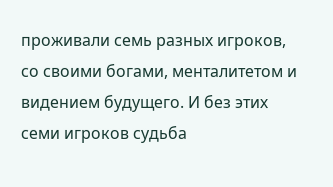проживали семь разных игроков, со своими богами, менталитетом и видением будущего. И без этих семи игроков судьба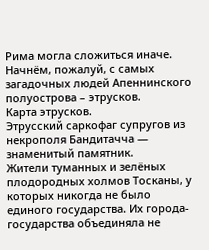Рима могла сложиться иначе.
Начнём, пожалуй, с самых загадочных людей Апеннинского полуострова – этрусков.
Карта этрусков.
Этрусский саркофаг супругов из некрополя Бандитачча — знаменитый памятник.
Жители туманных и зелёных плодородных холмов Тосканы, у которых никогда не было единого государства. Их города-государства объединяла не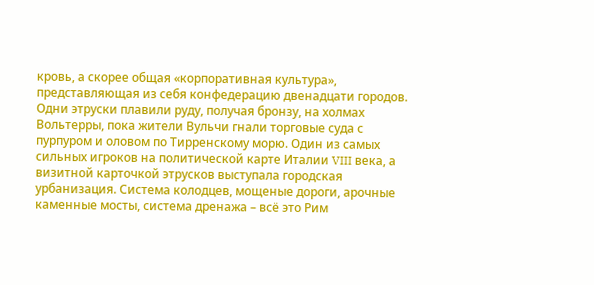кровь, а скорее общая «корпоративная культура», представляющая из себя конфедерацию двенадцати городов. Одни этруски плавили руду, получая бронзу, на холмах Вольтерры, пока жители Вульчи гнали торговые суда с пурпуром и оловом по Тирренскому морю. Один из самых сильных игроков на политической карте Италии VIII века, а визитной карточкой этрусков выступала городская урбанизация. Система колодцев, мощеные дороги, арочные каменные мосты, система дренажа – всё это Рим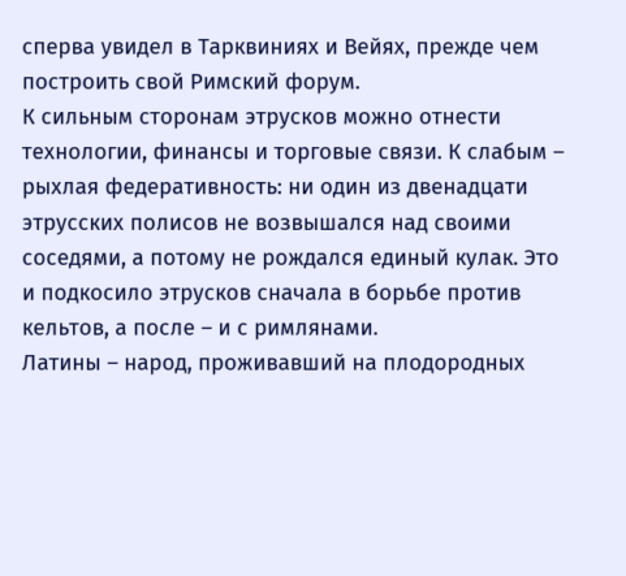сперва увидел в Тарквиниях и Вейях, прежде чем построить свой Римский форум.
К сильным сторонам этрусков можно отнести технологии, финансы и торговые связи. К слабым – рыхлая федеративность: ни один из двенадцати этрусских полисов не возвышался над своими соседями, а потому не рождался единый кулак. Это и подкосило этрусков сначала в борьбе против кельтов, а после – и с римлянами.
Латины – народ, проживавший на плодородных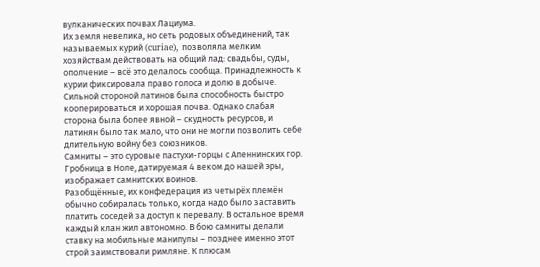вулканических почвах Лациума.
Их земля невелика, но сеть родовых объединений, так называемых курий (curiae), позволяла мелким хозяйствам действовать на общий лад: свадьбы, суды, ополчение – всё это делалось сообща. Принадлежность к курии фиксировала право голоса и долю в добыче. Сильной стороной латинов была способность быстро кооперироваться и хорошая почва. Однако слабая сторона была более явной – скудность ресурсов, и латинян было так мало, что они не могли позволить себе длительную войну без союзников.
Самниты – это суровые пастухи-горцы с Апеннинских гор.
Гробница в Ноле, датируемая 4 веком до нашей эры, изображает самнитских воинов.
Разобщённые, их конфедерация из четырёх племён обычно собиралась только, когда надо было заставить платить соседей за доступ к перевалу. В остальное время каждый клан жил автономно. В бою самниты делали ставку на мобильные манипулы – позднее именно этот строй заимствовали римляне. К плюсам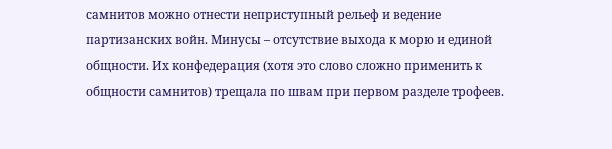самнитов можно отнести неприступный рельеф и ведение партизанских войн. Минусы – отсутствие выхода к морю и единой общности. Их конфедерация (хотя это слово сложно применить к общности самнитов) трещала по швам при первом разделе трофеев.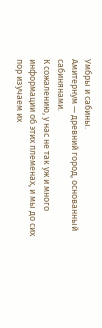Умбры и сабины.
Амитернум — древний город, основанный сабинянами.
К сожалению, у нас не так уж и много информации об этих племенах, и мы до сих пор изучаем их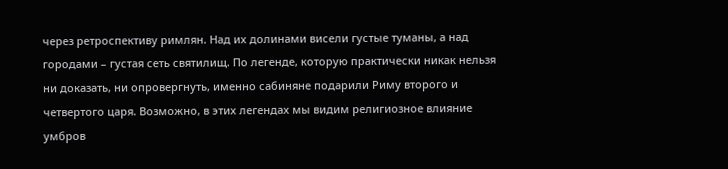через ретроспективу римлян. Над их долинами висели густые туманы, а над городами – густая сеть святилищ. По легенде, которую практически никак нельзя ни доказать, ни опровергнуть, именно сабиняне подарили Риму второго и четвертого царя. Возможно, в этих легендах мы видим религиозное влияние умбров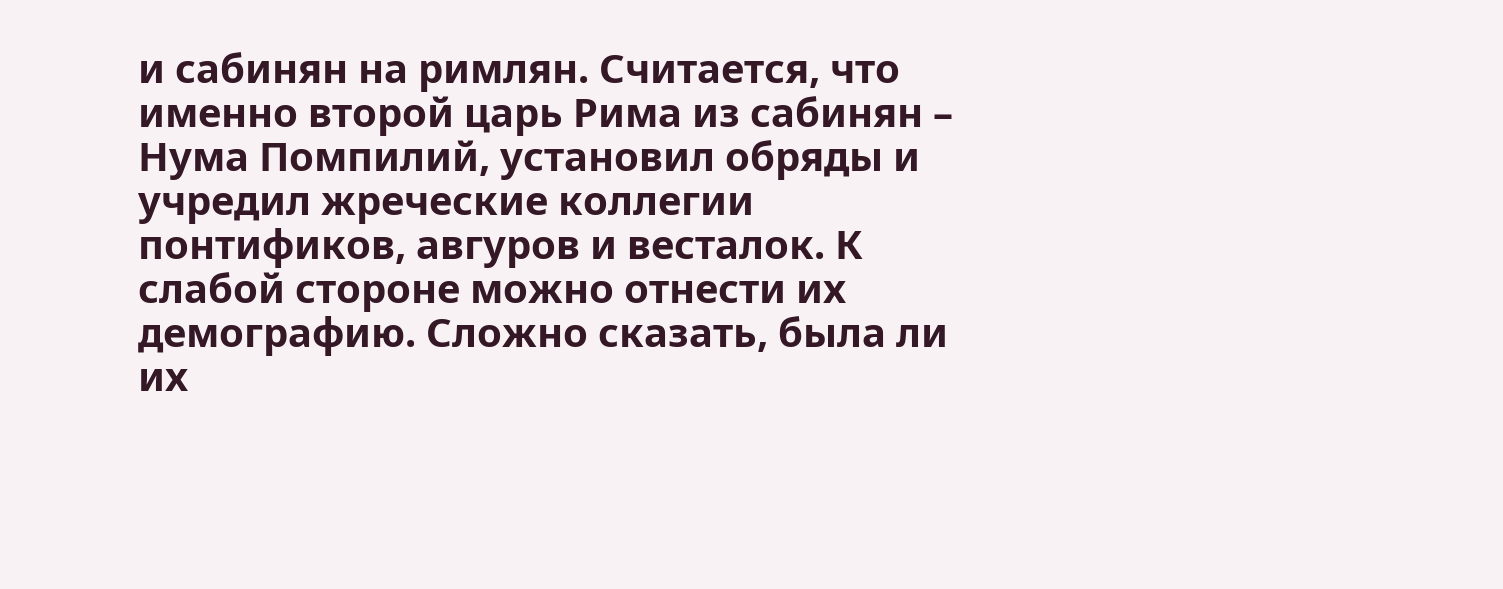и сабинян на римлян. Считается, что именно второй царь Рима из сабинян – Нума Помпилий, установил обряды и учредил жреческие коллегии понтификов, авгуров и весталок. К слабой стороне можно отнести их демографию. Сложно сказать, была ли их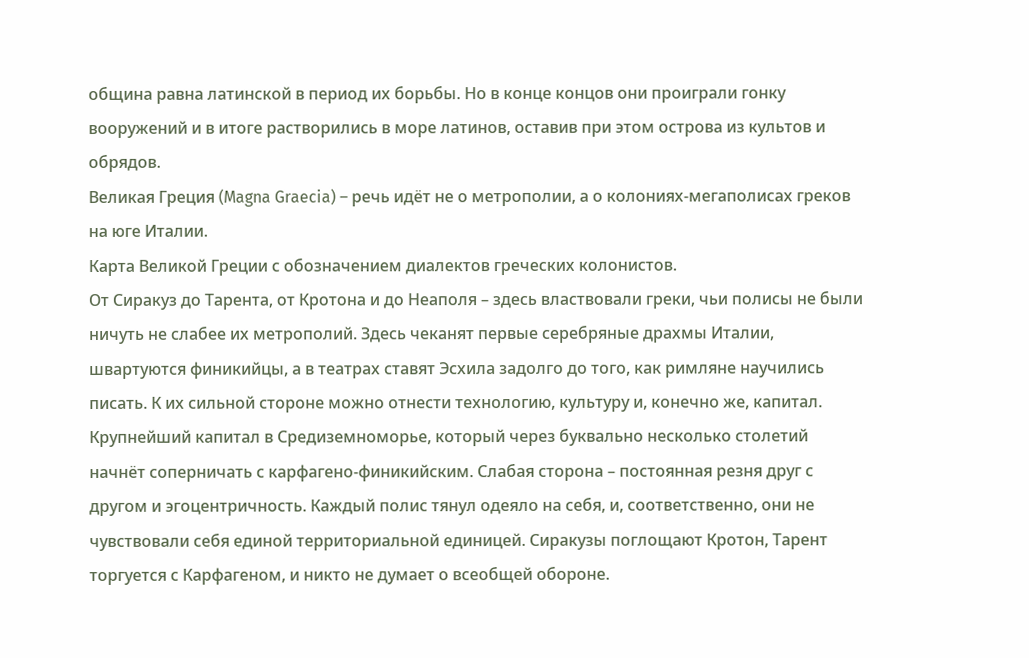община равна латинской в период их борьбы. Но в конце концов они проиграли гонку вооружений и в итоге растворились в море латинов, оставив при этом острова из культов и обрядов.
Великая Греция (Magna Graecia) – речь идёт не о метрополии, а о колониях-мегаполисах греков на юге Италии.
Карта Великой Греции с обозначением диалектов греческих колонистов.
От Сиракуз до Тарента, от Кротона и до Неаполя – здесь властвовали греки, чьи полисы не были ничуть не слабее их метрополий. Здесь чеканят первые серебряные драхмы Италии, швартуются финикийцы, а в театрах ставят Эсхила задолго до того, как римляне научились писать. К их сильной стороне можно отнести технологию, культуру и, конечно же, капитал. Крупнейший капитал в Средиземноморье, который через буквально несколько столетий начнёт соперничать с карфагено-финикийским. Слабая сторона – постоянная резня друг с другом и эгоцентричность. Каждый полис тянул одеяло на себя, и, соответственно, они не чувствовали себя единой территориальной единицей. Сиракузы поглощают Кротон, Тарент торгуется с Карфагеном, и никто не думает о всеобщей обороне.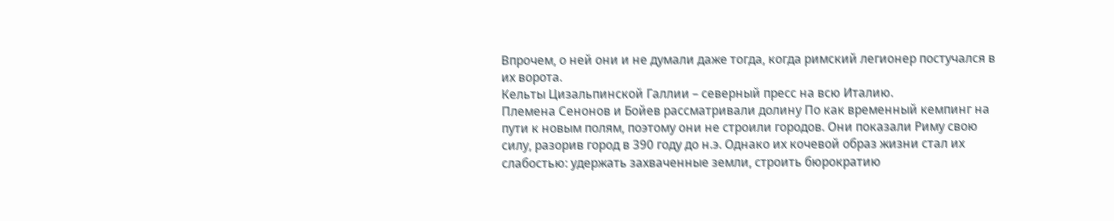Впрочем, о ней они и не думали даже тогда, когда римский легионер постучался в их ворота.
Кельты Цизальпинской Галлии – северный пресс на всю Италию.
Племена Сенонов и Бойев рассматривали долину По как временный кемпинг на пути к новым полям, поэтому они не строили городов. Они показали Риму свою силу, разорив город в 390 году до н.э. Однако их кочевой образ жизни стал их слабостью: удержать захваченные земли, строить бюрократию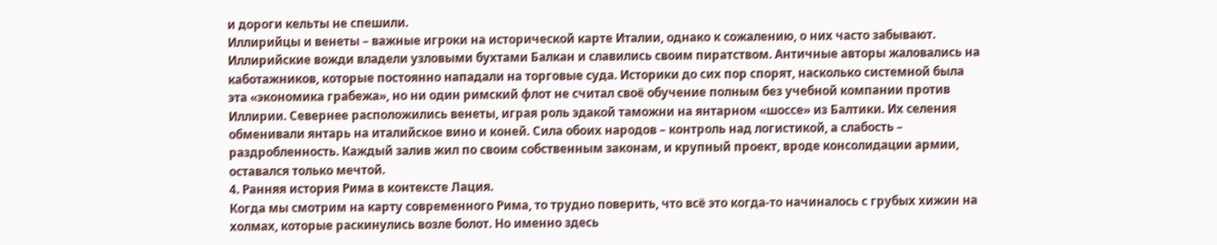и дороги кельты не спешили.
Иллирийцы и венеты – важные игроки на исторической карте Италии, однако к сожалению, о них часто забывают.
Иллирийские вожди владели узловыми бухтами Балкан и славились своим пиратством. Античные авторы жаловались на каботажников, которые постоянно нападали на торговые суда. Историки до сих пор спорят, насколько системной была эта «экономика грабежа», но ни один римский флот не считал своё обучение полным без учебной компании против Иллирии. Севернее расположились венеты, играя роль эдакой таможни на янтарном «шоссе» из Балтики. Их селения обменивали янтарь на италийское вино и коней. Сила обоих народов – контроль над логистикой, а слабость – раздробленность. Каждый залив жил по своим собственным законам, и крупный проект, вроде консолидации армии, оставался только мечтой.
4. Ранняя история Рима в контексте Лация.
Когда мы смотрим на карту современного Рима, то трудно поверить, что всё это когда-то начиналось с грубых хижин на холмах, которые раскинулись возле болот. Но именно здесь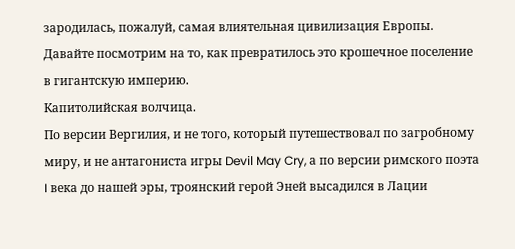зародилась, пожалуй, самая влиятельная цивилизация Европы. Давайте посмотрим на то, как превратилось это крошечное поселение в гигантскую империю.
Капитолийская волчица.
По версии Вергилия, и не того, который путешествовал по загробному миру, и не антагониста игры Devil May Cry, а по версии римского поэта I века до нашей эры, троянский герой Эней высадился в Лации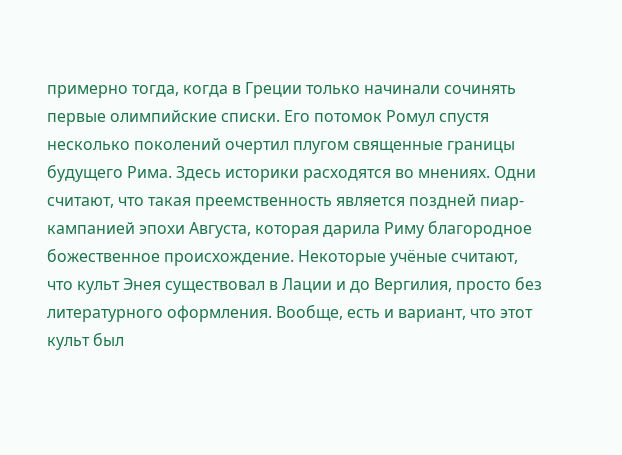примерно тогда, когда в Греции только начинали сочинять первые олимпийские списки. Его потомок Ромул спустя несколько поколений очертил плугом священные границы будущего Рима. Здесь историки расходятся во мнениях. Одни считают, что такая преемственность является поздней пиар-кампанией эпохи Августа, которая дарила Риму благородное божественное происхождение. Некоторые учёные считают, что культ Энея существовал в Лации и до Вергилия, просто без литературного оформления. Вообще, есть и вариант, что этот культ был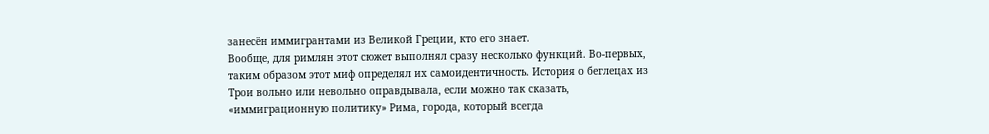занесён иммигрантами из Великой Греции, кто его знает.
Вообще, для римлян этот сюжет выполнял сразу несколько функций. Во-первых, таким образом этот миф определял их самоидентичность. История о беглецах из Трои вольно или невольно оправдывала, если можно так сказать, «иммиграционную политику» Рима, города, который всегда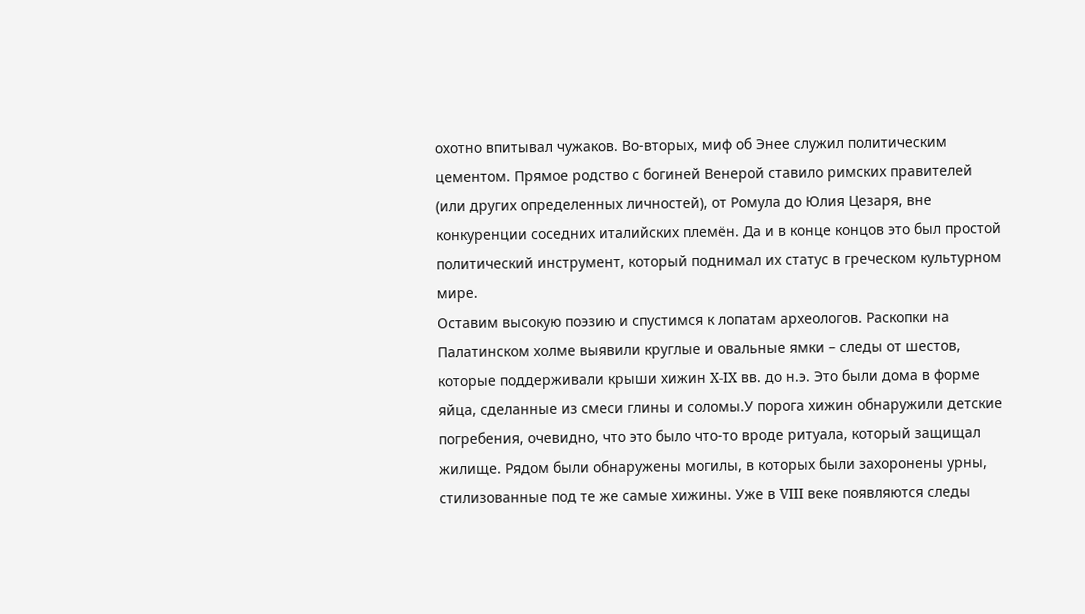охотно впитывал чужаков. Во-вторых, миф об Энее служил политическим цементом. Прямое родство с богиней Венерой ставило римских правителей (или других определенных личностей), от Ромула до Юлия Цезаря, вне конкуренции соседних италийских племён. Да и в конце концов это был простой политический инструмент, который поднимал их статус в греческом культурном мире.
Оставим высокую поэзию и спустимся к лопатам археологов. Раскопки на Палатинском холме выявили круглые и овальные ямки – следы от шестов, которые поддерживали крыши хижин X-IX вв. до н.э. Это были дома в форме яйца, сделанные из смеси глины и соломы.У порога хижин обнаружили детские погребения, очевидно, что это было что-то вроде ритуала, который защищал жилище. Рядом были обнаружены могилы, в которых были захоронены урны, стилизованные под те же самые хижины. Уже в VIII веке появляются следы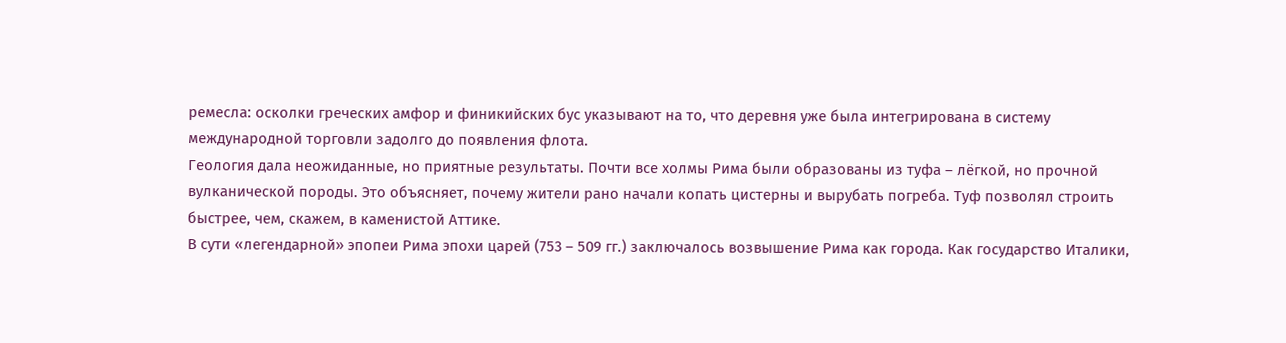ремесла: осколки греческих амфор и финикийских бус указывают на то, что деревня уже была интегрирована в систему международной торговли задолго до появления флота.
Геология дала неожиданные, но приятные результаты. Почти все холмы Рима были образованы из туфа – лёгкой, но прочной вулканической породы. Это объясняет, почему жители рано начали копать цистерны и вырубать погреба. Туф позволял строить быстрее, чем, скажем, в каменистой Аттике.
В сути «легендарной» эпопеи Рима эпохи царей (753 – 509 гг.) заключалось возвышение Рима как города. Как государство Италики,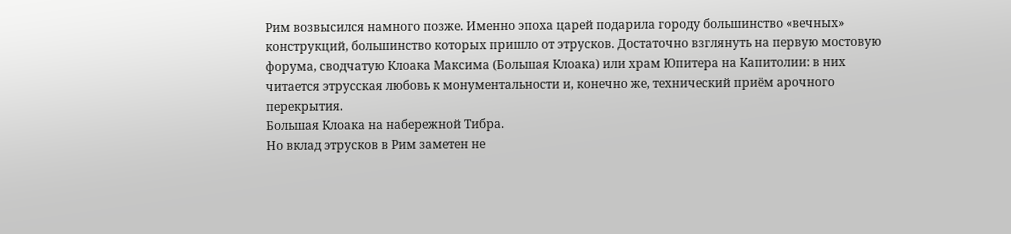Рим возвысился намного позже. Именно эпоха царей подарила городу большинство «вечных» конструкций, большинство которых пришло от этрусков. Достаточно взглянуть на первую мостовую форума, сводчатую Клоака Максима (Большая Клоака) или храм Юпитера на Капитолии: в них читается этрусская любовь к монументальности и, конечно же, технический приём арочного перекрытия.
Большая Клоака на набережной Тибра.
Но вклад этрусков в Рим заметен не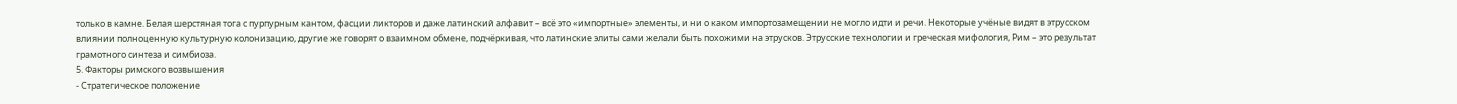только в камне. Белая шерстяная тога с пурпурным кантом, фасции ликторов и даже латинский алфавит – всё это «импортные» элементы, и ни о каком импортозамещении не могло идти и речи. Некоторые учёные видят в этрусском влиянии полноценную культурную колонизацию, другие же говорят о взаимном обмене, подчёркивая, что латинские элиты сами желали быть похожими на этрусков. Этрусские технологии и греческая мифология, Рим – это результат грамотного синтеза и симбиоза.
5. Факторы римского возвышения
- Стратегическое положение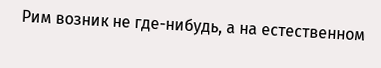Рим возник не где-нибудь, а на естественном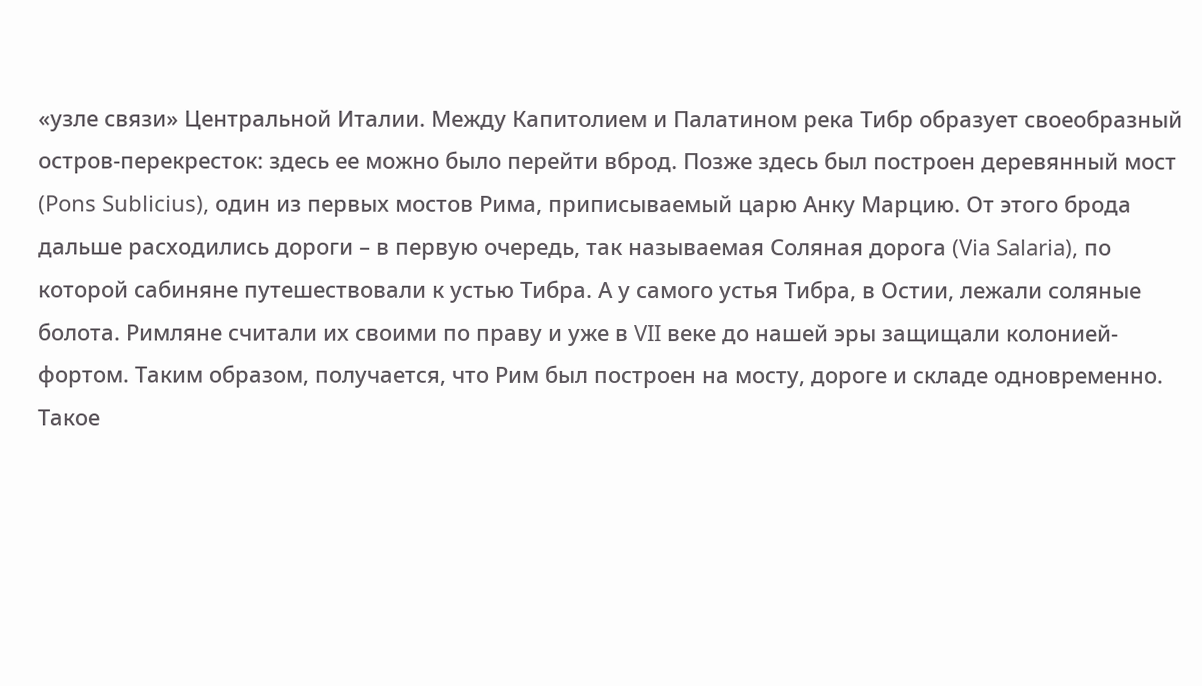«узле связи» Центральной Италии. Между Капитолием и Палатином река Тибр образует своеобразный остров-перекресток: здесь ее можно было перейти вброд. Позже здесь был построен деревянный мост (Pons Sublicius), один из первых мостов Рима, приписываемый царю Анку Марцию. От этого брода дальше расходились дороги – в первую очередь, так называемая Соляная дорога (Via Salaria), по которой сабиняне путешествовали к устью Тибра. А у самого устья Тибра, в Остии, лежали соляные болота. Римляне считали их своими по праву и уже в VII веке до нашей эры защищали колонией-фортом. Таким образом, получается, что Рим был построен на мосту, дороге и складе одновременно. Такое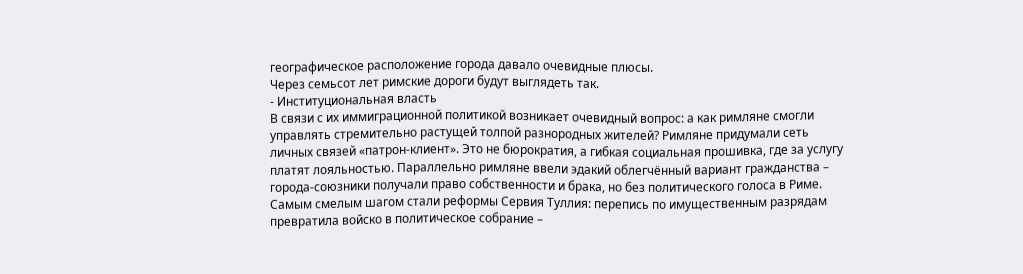географическое расположение города давало очевидные плюсы.
Через семьсот лет римские дороги будут выглядеть так.
- Институциональная власть
В связи с их иммиграционной политикой возникает очевидный вопрос: а как римляне смогли управлять стремительно растущей толпой разнородных жителей? Римляне придумали сеть личных связей «патрон-клиент». Это не бюрократия, а гибкая социальная прошивка, где за услугу платят лояльностью. Параллельно римляне ввели эдакий облегчённый вариант гражданства – города-союзники получали право собственности и брака, но без политического голоса в Риме. Самым смелым шагом стали реформы Сервия Туллия: перепись по имущественным разрядам превратила войско в политическое собрание –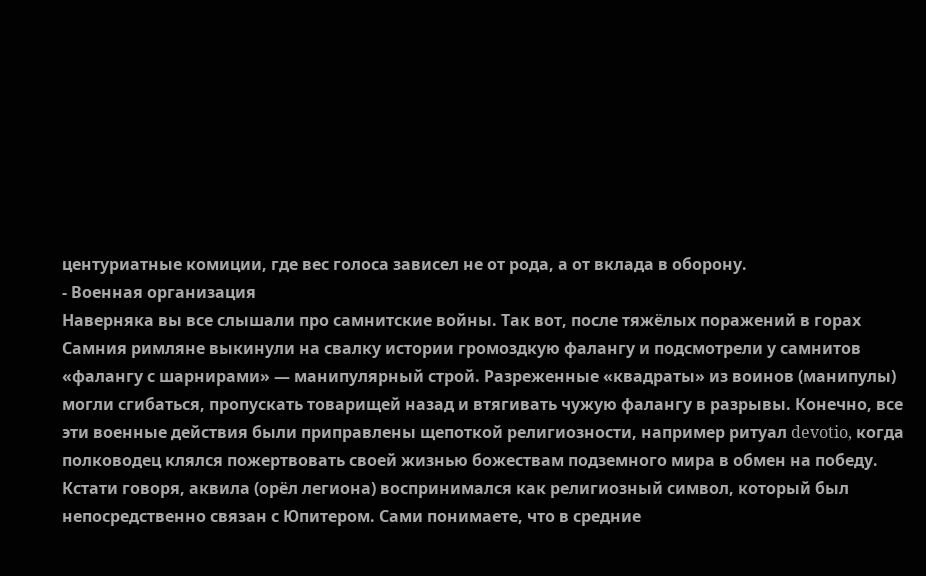центуриатные комиции, где вес голоса зависел не от рода, а от вклада в оборону.
- Военная организация
Наверняка вы все слышали про самнитские войны. Так вот, после тяжёлых поражений в горах Самния римляне выкинули на свалку истории громоздкую фалангу и подсмотрели у самнитов «фалангу с шарнирами» — манипулярный строй. Разреженные «квадраты» из воинов (манипулы) могли сгибаться, пропускать товарищей назад и втягивать чужую фалангу в разрывы. Конечно, все эти военные действия были приправлены щепоткой религиозности, например ритуал devotio, когда полководец клялся пожертвовать своей жизнью божествам подземного мира в обмен на победу. Кстати говоря, аквила (орёл легиона) воспринимался как религиозный символ, который был непосредственно связан с Юпитером. Сами понимаете, что в средние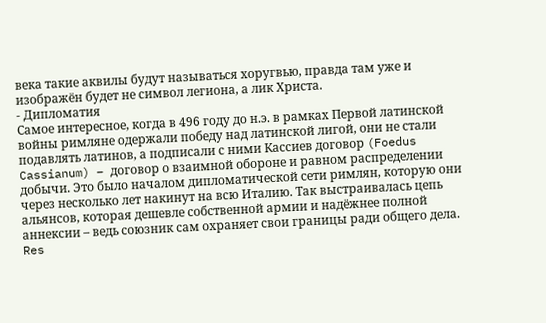века такие аквилы будут называться хоругвью, правда там уже и изображён будет не символ легиона, а лик Христа.
- Дипломатия
Самое интересное, когда в 496 году до н.э. в рамках Первой латинской войны римляне одержали победу над латинской лигой, они не стали подавлять латинов, а подписали с ними Кассиев договор (Foedus Cassianum) – договор о взаимной обороне и равном распределении добычи. Это было началом дипломатической сети римлян, которую они через несколько лет накинут на всю Италию. Так выстраивалась цепь альянсов, которая дешевле собственной армии и надёжнее полной аннексии – ведь союзник сам охраняет свои границы ради общего дела. Res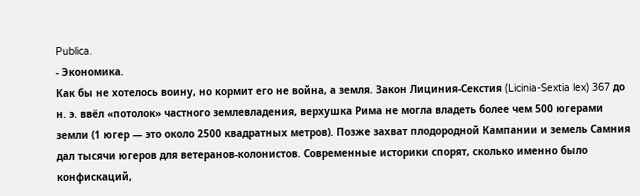Publica.
- Экономика.
Как бы не хотелось воину, но кормит его не война, а земля. Закон Лициния-Секстия (Licinia-Sextia lex) 367 до н. э. ввёл «потолок» частного землевладения, верхушка Рима не могла владеть более чем 500 югерами земли (1 югер — это около 2500 квадратных метров). Позже захват плодородной Кампании и земель Самния дал тысячи югеров для ветеранов-колонистов. Современные историки спорят, сколько именно было конфискаций,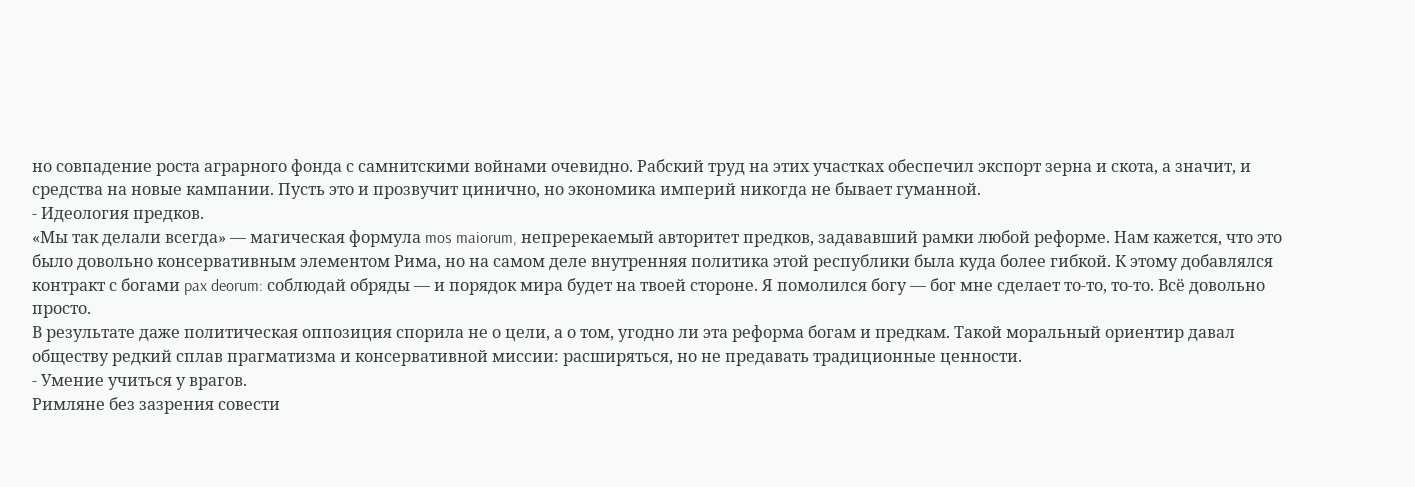но совпадение роста аграрного фонда с самнитскими войнами очевидно. Рабский труд на этих участках обеспечил экспорт зерна и скота, а значит, и средства на новые кампании. Пусть это и прозвучит цинично, но экономика империй никогда не бывает гуманной.
- Идеология предков.
«Мы так делали всегда» — магическая формула mos maiorum, непререкаемый авторитет предков, задававший рамки любой реформе. Нам кажется, что это было довольно консервативным элементом Рима, но на самом деле внутренняя политика этой республики была куда более гибкой. К этому добавлялся контракт с богами pax deorum: соблюдай обряды — и порядок мира будет на твоей стороне. Я помолился богу — бог мне сделает то-то, то-то. Всё довольно просто.
В результате даже политическая оппозиция спорила не о цели, а о том, угодно ли эта реформа богам и предкам. Такой моральный ориентир давал обществу редкий сплав прагматизма и консервативной миссии: расширяться, но не предавать традиционные ценности.
- Умение учиться у врагов.
Римляне без зазрения совести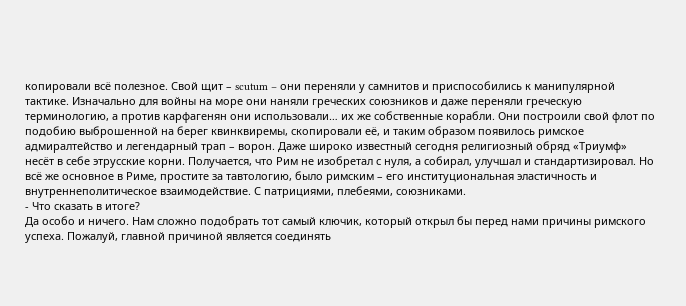копировали всё полезное. Свой щит – scutum – они переняли у самнитов и приспособились к манипулярной тактике. Изначально для войны на море они наняли греческих союзников и даже переняли греческую терминологию, а против карфагенян они использовали… их же собственные корабли. Они построили свой флот по подобию выброшенной на берег квинквиремы, скопировали её, и таким образом появилось римское адмиралтейство и легендарный трап – ворон. Даже широко известный сегодня религиозный обряд «Триумф» несёт в себе этрусские корни. Получается, что Рим не изобретал с нуля, а собирал, улучшал и стандартизировал. Но всё же основное в Риме, простите за тавтологию, было римским – его институциональная эластичность и внутреннеполитическое взаимодействие. С патрициями, плебеями, союзниками.
- Что сказать в итоге?
Да особо и ничего. Нам сложно подобрать тот самый ключик, который открыл бы перед нами причины римского успеха. Пожалуй, главной причиной является соединять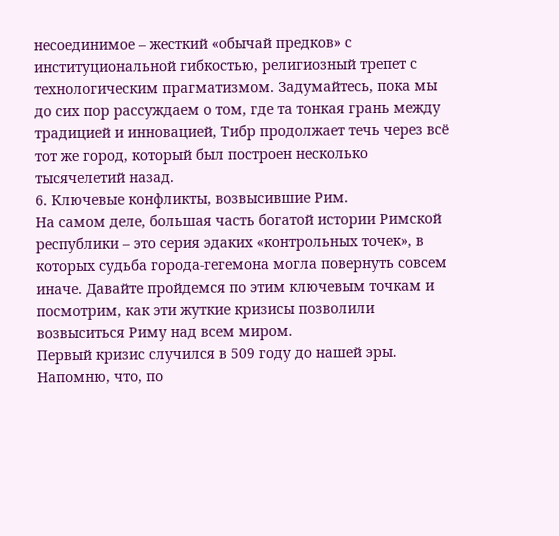несоединимое – жесткий «обычай предков» с институциональной гибкостью, религиозный трепет с технологическим прагматизмом. Задумайтесь, пока мы до сих пор рассуждаем о том, где та тонкая грань между традицией и инновацией, Тибр продолжает течь через всё тот же город, который был построен несколько тысячелетий назад.
6. Ключевые конфликты, возвысившие Рим.
На самом деле, большая часть богатой истории Римской республики – это серия эдаких «контрольных точек», в которых судьба города-гегемона могла повернуть совсем иначе. Давайте пройдемся по этим ключевым точкам и посмотрим, как эти жуткие кризисы позволили возвыситься Риму над всем миром.
Первый кризис случился в 509 году до нашей эры. Напомню, что, по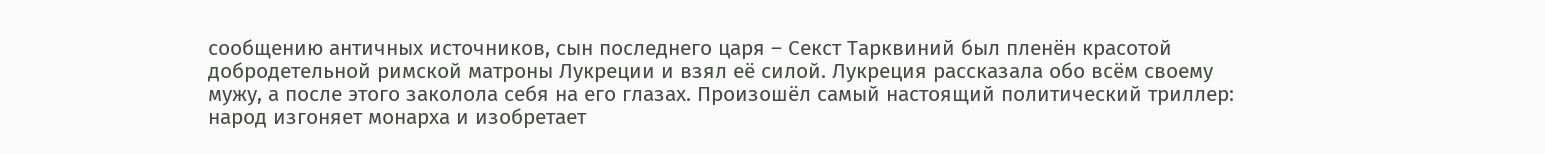сообщению античных источников, сын последнего царя – Секст Тарквиний был пленён красотой добродетельной римской матроны Лукреции и взял её силой. Лукреция рассказала обо всём своему мужу, а после этого заколола себя на его глазах. Произошёл самый настоящий политический триллер: народ изгоняет монарха и изобретает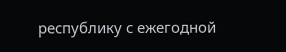республику с ежегодной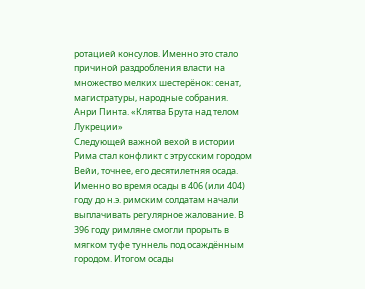ротацией консулов. Именно это стало причиной раздробления власти на множество мелких шестерёнок: сенат, магистратуры, народные собрания.
Анри Пинта. «Клятва Брута над телом Лукреции»
Следующей важной вехой в истории Рима стал конфликт с этрусским городом Вейи, точнее, его десятилетняя осада. Именно во время осады в 406 (или 404) году до н.э. римским солдатам начали выплачивать регулярное жалование. В 396 году римляне смогли прорыть в мягком туфе туннель под осаждённым городом. Итогом осады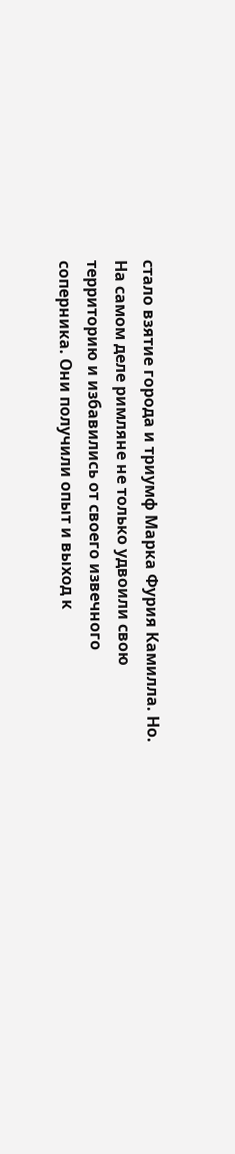стало взятие города и триумф Марка Фурия Камилла. Но. На самом деле римляне не только удвоили свою территорию и избавились от своего извечного соперника. Они получили опыт и выход к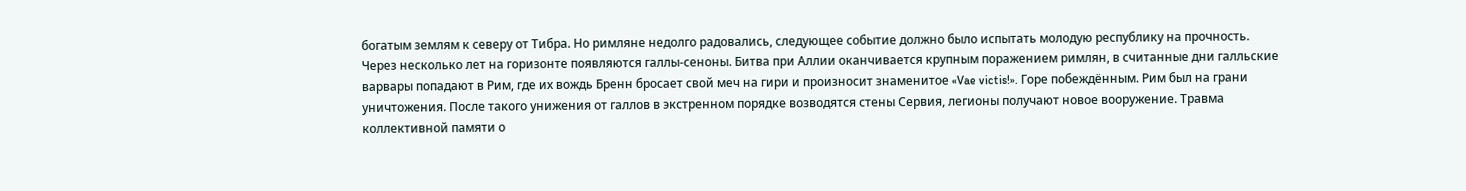богатым землям к северу от Тибра. Но римляне недолго радовались, следующее событие должно было испытать молодую республику на прочность.
Через несколько лет на горизонте появляются галлы-сеноны. Битва при Аллии оканчивается крупным поражением римлян, в считанные дни галльские варвары попадают в Рим, где их вождь Бренн бросает свой меч на гири и произносит знаменитое «Vae victis!». Горе побеждённым. Рим был на грани уничтожения. После такого унижения от галлов в экстренном порядке возводятся стены Сервия, легионы получают новое вооружение. Травма коллективной памяти о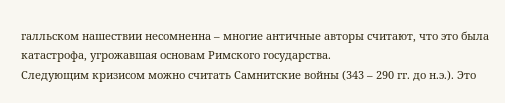галльском нашествии несомненна – многие античные авторы считают, что это была катастрофа, угрожавшая основам Римского государства.
Следующим кризисом можно считать Самнитские войны (343 – 290 гг. до н.э.). Это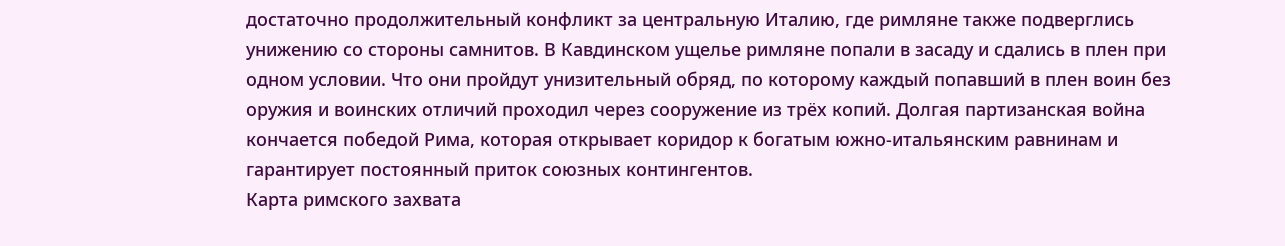достаточно продолжительный конфликт за центральную Италию, где римляне также подверглись унижению со стороны самнитов. В Кавдинском ущелье римляне попали в засаду и сдались в плен при одном условии. Что они пройдут унизительный обряд, по которому каждый попавший в плен воин без оружия и воинских отличий проходил через сооружение из трёх копий. Долгая партизанская война кончается победой Рима, которая открывает коридор к богатым южно-итальянским равнинам и гарантирует постоянный приток союзных контингентов.
Карта римского захвата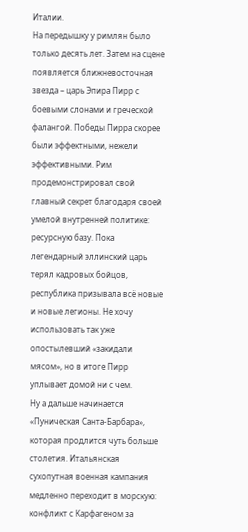Италии.
На передышку у римлян было только десять лет. Затем на сцене появляется ближневосточная звезда – царь Эпира Пирр с боевыми слонами и греческой фалангой. Победы Пирра скорее были эффектными, нежели эффективными. Рим продемонстрировал свой главный секрет благодаря своей умелой внутренней политике: ресурсную базу. Пока легендарный эллинский царь терял кадровых бойцов, республика призывала всё новые и новые легионы. Не хочу использовать так уже опостылевший «закидали мясом», но в итоге Пирр уплывает домой ни с чем.
Ну а дальше начинается «Пуническая Санта-Барбара», которая продлится чуть больше столетия. Итальянская сухопутная военная кампания медленно переходит в морскую: конфликт с Карфагеном за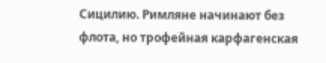Сицилию. Римляне начинают без флота, но трофейная карфагенская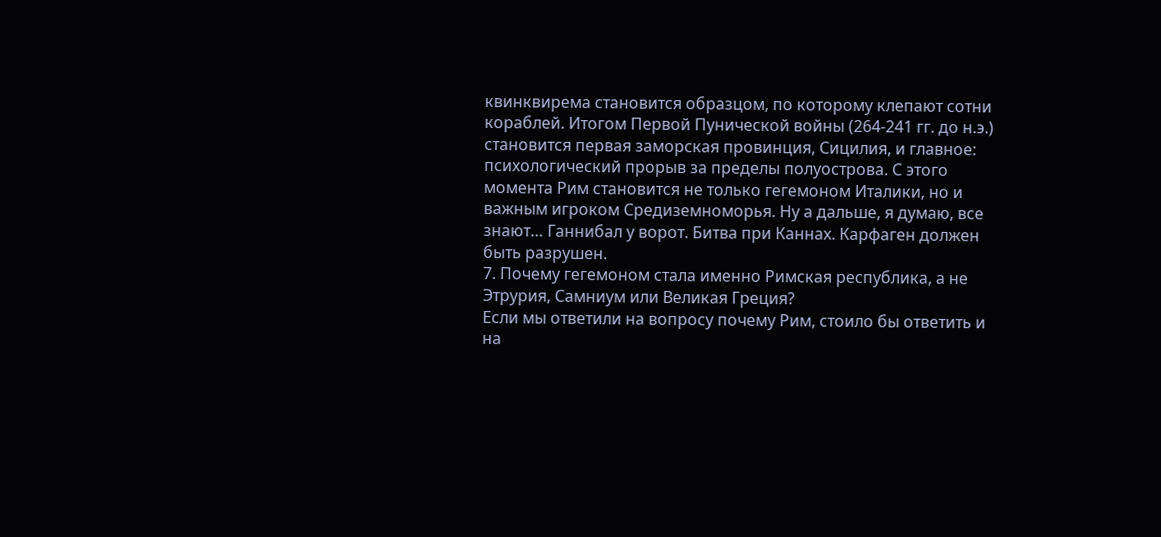квинквирема становится образцом, по которому клепают сотни кораблей. Итогом Первой Пунической войны (264-241 гг. до н.э.) становится первая заморская провинция, Сицилия, и главное: психологический прорыв за пределы полуострова. С этого момента Рим становится не только гегемоном Италики, но и важным игроком Средиземноморья. Ну а дальше, я думаю, все знают… Ганнибал у ворот. Битва при Каннах. Карфаген должен быть разрушен.
7. Почему гегемоном стала именно Римская республика, а не Этрурия, Самниум или Великая Греция?
Если мы ответили на вопросу почему Рим, стоило бы ответить и на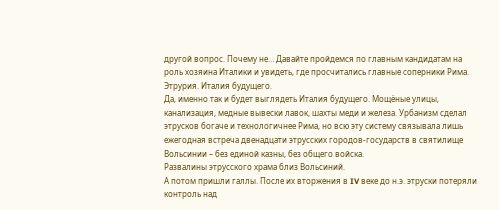другой вопрос. Почему не… Давайте пройдемся по главным кандидатам на роль хозяина Италики и увидеть, где просчитались главные соперники Рима.
Этрурия. Италия будущего.
Да, именно так и будет выглядеть Италия будущего. Мощёные улицы, канализация, медные вывески лавок, шахты меди и железа. Урбанизм сделал этрусков богаче и технологичнее Рима, но всю эту систему связывала лишь ежегодная встреча двенадцати этрусских городов-государств в святилище Вольсинии – без единой казны, без общего войска.
Развалины этрусского храма близ Вольсиний.
А потом пришли галлы. После их вторжения в IV веке до н.э. этруски потеряли контроль над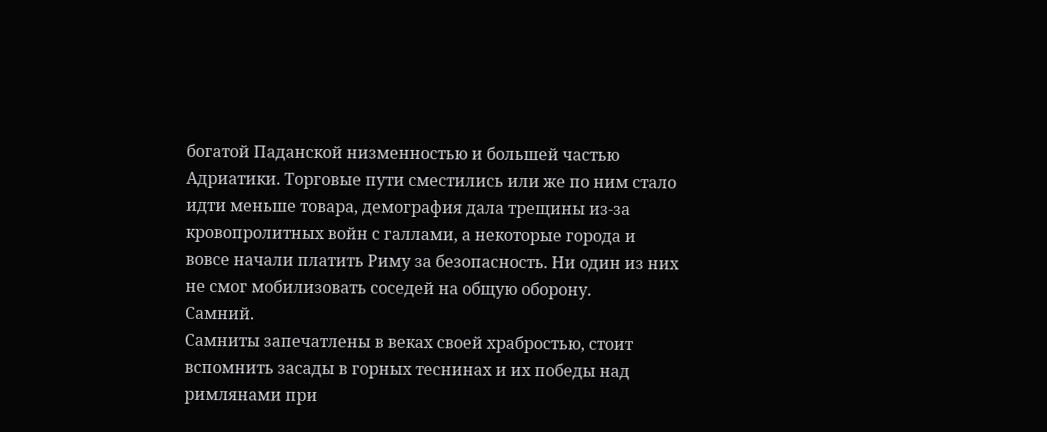богатой Паданской низменностью и большей частью Адриатики. Торговые пути сместились или же по ним стало идти меньше товара, демография дала трещины из-за кровопролитных войн с галлами, а некоторые города и вовсе начали платить Риму за безопасность. Ни один из них не смог мобилизовать соседей на общую оборону.
Самний.
Самниты запечатлены в веках своей храбростью, стоит вспомнить засады в горных теснинах и их победы над римлянами при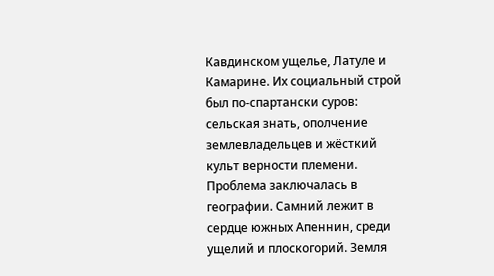Кавдинском ущелье, Латуле и Камарине. Их социальный строй был по-спартански суров: сельская знать, ополчение землевладельцев и жёсткий культ верности племени. Проблема заключалась в географии. Самний лежит в сердце южных Апеннин, среди ущелий и плоскогорий. Земля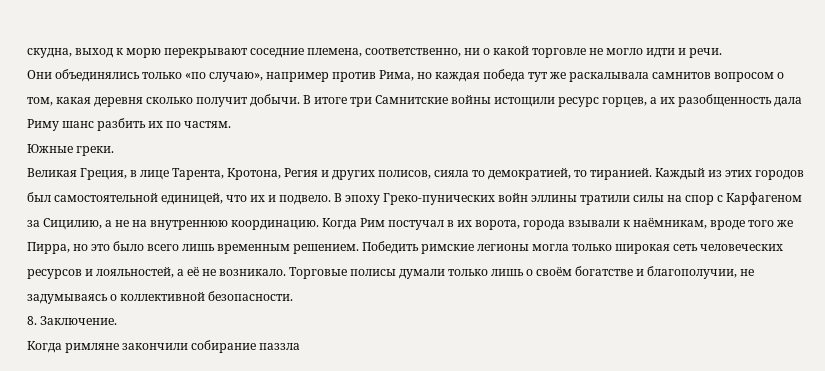скудна, выход к морю перекрывают соседние племена, соответственно, ни о какой торговле не могло идти и речи.
Они объединялись только «по случаю», например против Рима, но каждая победа тут же раскалывала самнитов вопросом о том, какая деревня сколько получит добычи. В итоге три Самнитские войны истощили ресурс горцев, а их разобщенность дала Риму шанс разбить их по частям.
Южные греки.
Великая Греция, в лице Тарента, Кротона, Регия и других полисов, сияла то демократией, то тиранией. Каждый из этих городов был самостоятельной единицей, что их и подвело. В эпоху Греко-пунических войн эллины тратили силы на спор с Карфагеном за Сицилию, а не на внутреннюю координацию. Когда Рим постучал в их ворота, города взывали к наёмникам, вроде того же Пирра, но это было всего лишь временным решением. Победить римские легионы могла только широкая сеть человеческих ресурсов и лояльностей, а её не возникало. Торговые полисы думали только лишь о своём богатстве и благополучии, не задумываясь о коллективной безопасности.
8. Заключение.
Когда римляне закончили собирание паззла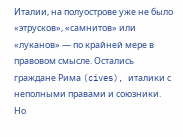Италии, на полуострове уже не было «этрусков», «самнитов» или «луканов» — по крайней мере в правовом смысле. Остались граждане Рима (cives), италики с неполными правами и союзники. Но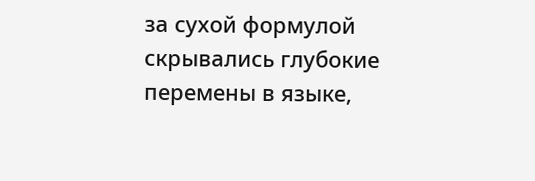за сухой формулой скрывались глубокие перемены в языке,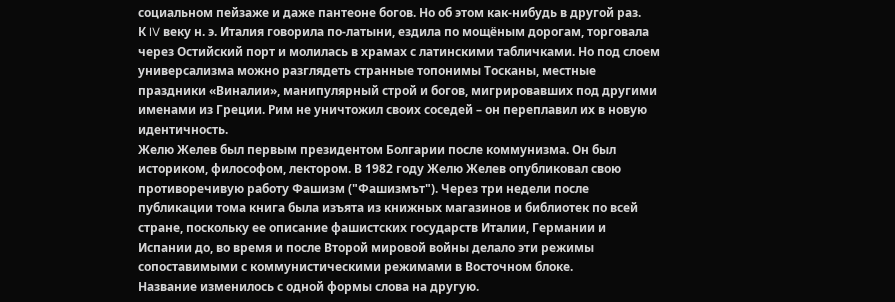социальном пейзаже и даже пантеоне богов. Но об этом как-нибудь в другой раз.
К IV веку н. э. Италия говорила по-латыни, ездила по мощёным дорогам, торговала через Остийский порт и молилась в храмах с латинскими табличками. Но под слоем универсализма можно разглядеть странные топонимы Тосканы, местные праздники «Виналии», манипулярный строй и богов, мигрировавших под другими именами из Греции. Рим не уничтожил своих соседей – он переплавил их в новую идентичность.
Желю Желев был первым президентом Болгарии после коммунизма. Он был историком, философом, лектором. В 1982 году Желю Желев опубликовал свою противоречивую работу Фашизм ("Фашизмът"). Через три недели после публикации тома книга была изъята из книжных магазинов и библиотек по всей стране, поскольку ее описание фашистских государств Италии, Германии и Испании до, во время и после Второй мировой войны делало эти режимы сопоставимыми с коммунистическими режимами в Восточном блоке.
Название изменилось с одной формы слова на другую.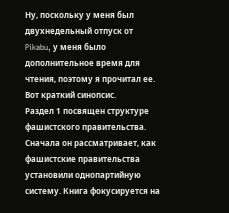Ну, поскольку у меня был двухнедельный отпуск от Pikabu, у меня было дополнительное время для чтения, поэтому я прочитал ее. Вот краткий синопсис.
Раздел 1 посвящен структуре фашистского правительства. Сначала он рассматривает, как фашистские правительства установили однопартийную систему. Книга фокусируется на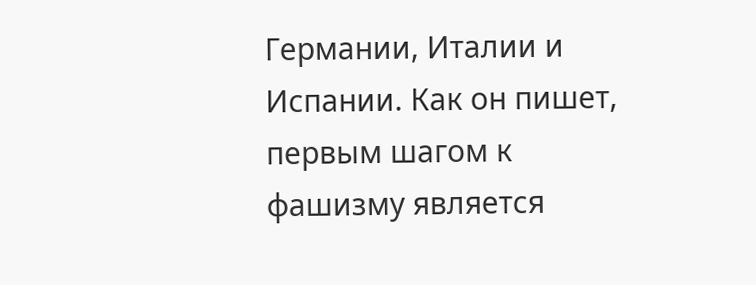Германии, Италии и Испании. Как он пишет, первым шагом к фашизму является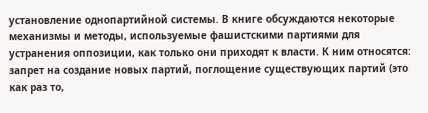установление однопартийной системы. В книге обсуждаются некоторые механизмы и методы, используемые фашистскими партиями для устранения оппозиции, как только они приходят к власти. К ним относятся: запрет на создание новых партий, поглощение существующих партий (это как раз то,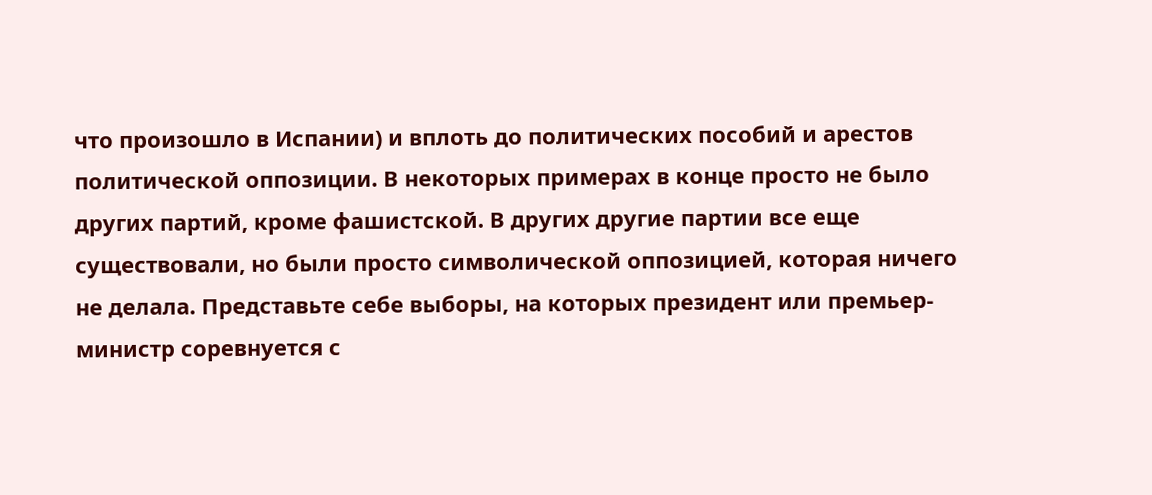что произошло в Испании) и вплоть до политических пособий и арестов политической оппозиции. В некоторых примерах в конце просто не было других партий, кроме фашистской. В других другие партии все еще существовали, но были просто символической оппозицией, которая ничего не делала. Представьте себе выборы, на которых президент или премьер-министр соревнуется с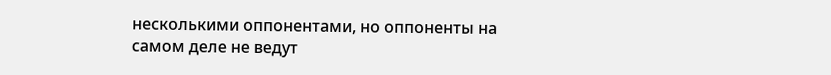несколькими оппонентами, но оппоненты на самом деле не ведут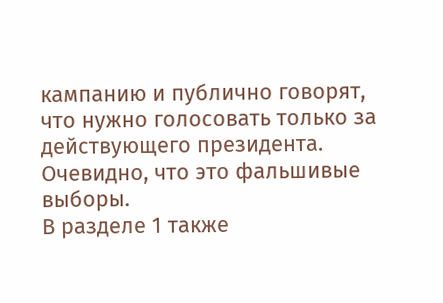кампанию и публично говорят, что нужно голосовать только за действующего президента. Очевидно, что это фальшивые выборы.
В разделе 1 также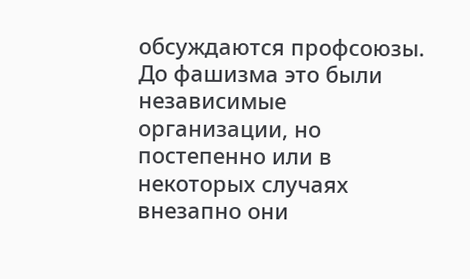обсуждаются профсоюзы. До фашизма это были независимые организации, но постепенно или в некоторых случаях внезапно они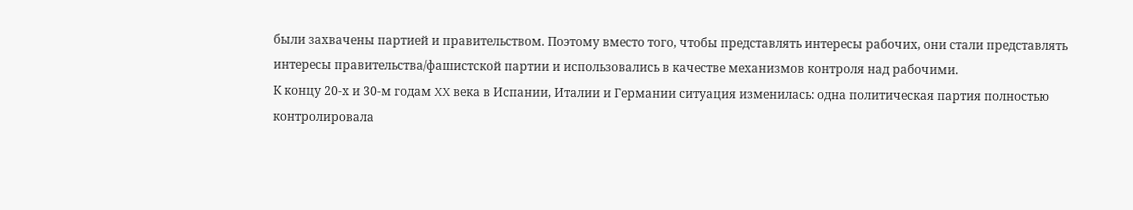были захвачены партией и правительством. Поэтому вместо того, чтобы представлять интересы рабочих, они стали представлять интересы правительства/фашистской партии и использовались в качестве механизмов контроля над рабочими.
К концу 20-х и 30-м годам XX века в Испании, Италии и Германии ситуация изменилась: одна политическая партия полностью контролировала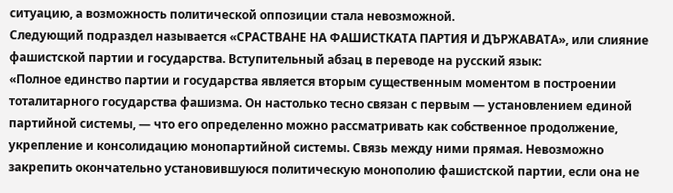ситуацию, а возможность политической оппозиции стала невозможной.
Следующий подраздел называется «СРАСТВАНЕ НА ФАШИСТКАТА ПАРТИЯ И ДЪРЖАВАТА», или слияние фашистской партии и государства. Вступительный абзац в переводе на русский язык:
«Полное единство партии и государства является вторым существенным моментом в построении тоталитарного государства фашизма. Он настолько тесно связан с первым — установлением единой партийной системы, — что его определенно можно рассматривать как собственное продолжение, укрепление и консолидацию монопартийной системы. Связь между ними прямая. Невозможно закрепить окончательно установившуюся политическую монополию фашистской партии, если она не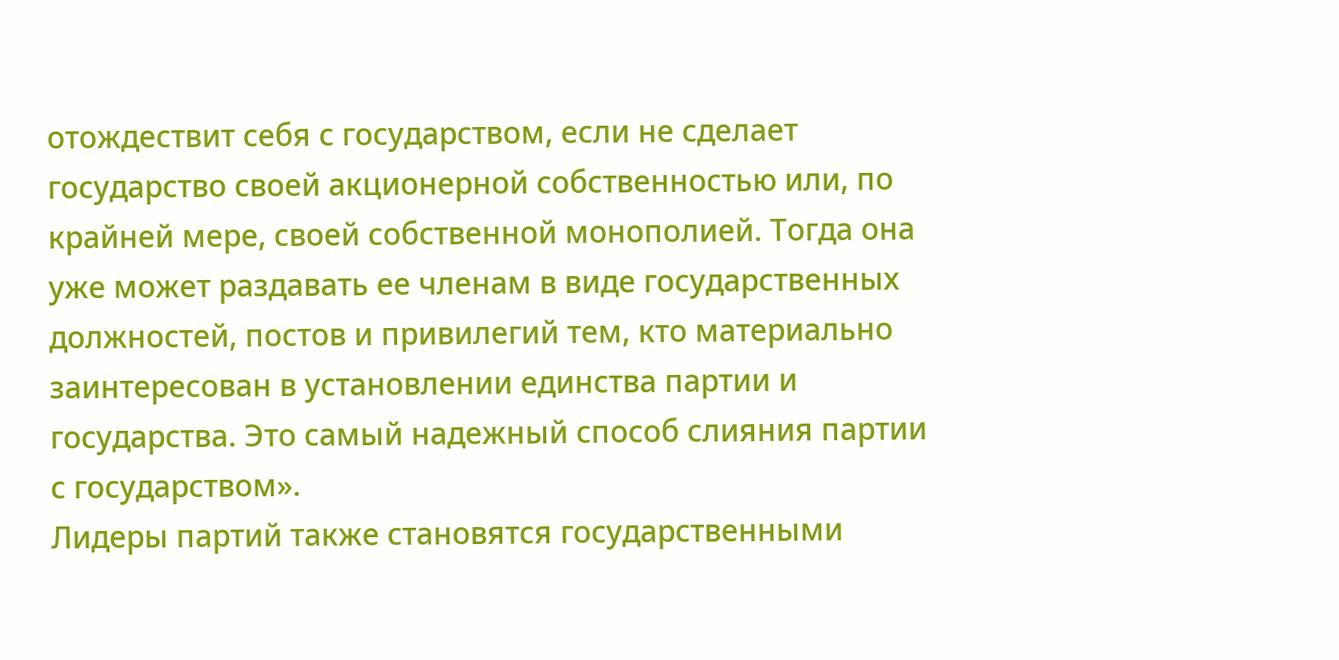отождествит себя с государством, если не сделает государство своей акционерной собственностью или, по крайней мере, своей собственной монополией. Тогда она уже может раздавать ее членам в виде государственных должностей, постов и привилегий тем, кто материально заинтересован в установлении единства партии и государства. Это самый надежный способ слияния партии с государством».
Лидеры партий также становятся государственными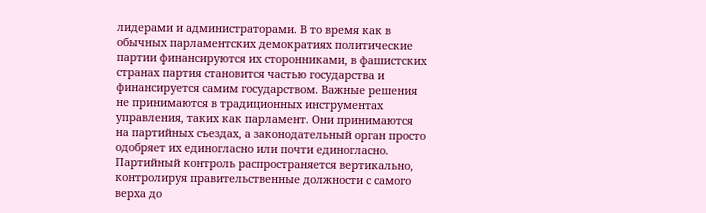лидерами и администраторами. В то время как в обычных парламентских демократиях политические партии финансируются их сторонниками, в фашистских странах партия становится частью государства и финансируется самим государством. Важные решения не принимаются в традиционных инструментах управления, таких как парламент. Они принимаются на партийных съездах, а законодательный орган просто одобряет их единогласно или почти единогласно. Партийный контроль распространяется вертикально, контролируя правительственные должности с самого верха до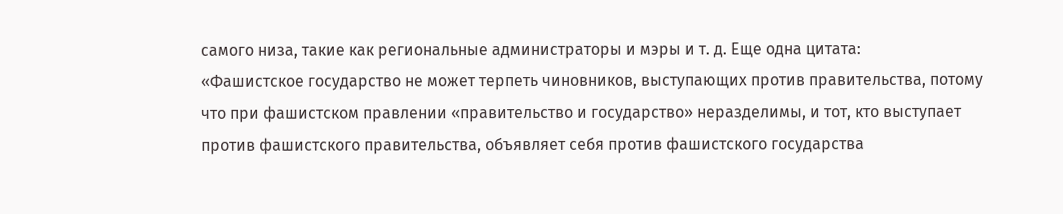самого низа, такие как региональные администраторы и мэры и т. д. Еще одна цитата:
«Фашистское государство не может терпеть чиновников, выступающих против правительства, потому что при фашистском правлении «правительство и государство» неразделимы, и тот, кто выступает против фашистского правительства, объявляет себя против фашистского государства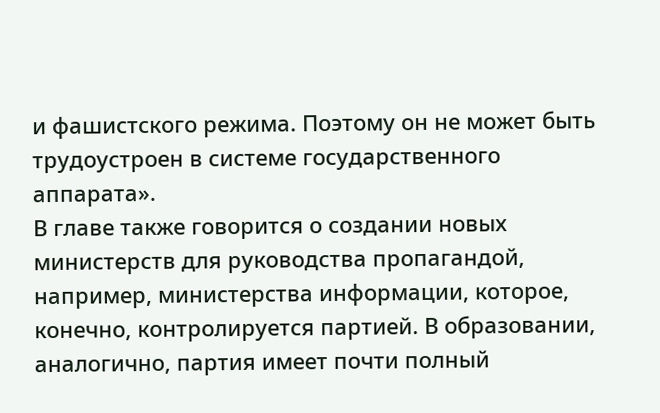и фашистского режима. Поэтому он не может быть трудоустроен в системе государственного аппарата».
В главе также говорится о создании новых министерств для руководства пропагандой, например, министерства информации, которое, конечно, контролируется партией. В образовании, аналогично, партия имеет почти полный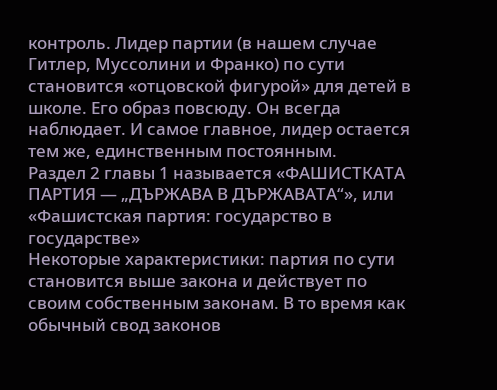контроль. Лидер партии (в нашем случае Гитлер, Муссолини и Франко) по сути становится «отцовской фигурой» для детей в школе. Его образ повсюду. Он всегда наблюдает. И самое главное, лидер остается тем же, единственным постоянным.
Раздел 2 главы 1 называется «ФАШИСТКАТА ПАРТИЯ — „ДЪРЖАВА В ДЪРЖАВАТА“», или «Фашистская партия: государство в государстве»
Некоторые характеристики: партия по сути становится выше закона и действует по своим собственным законам. В то время как обычный свод законов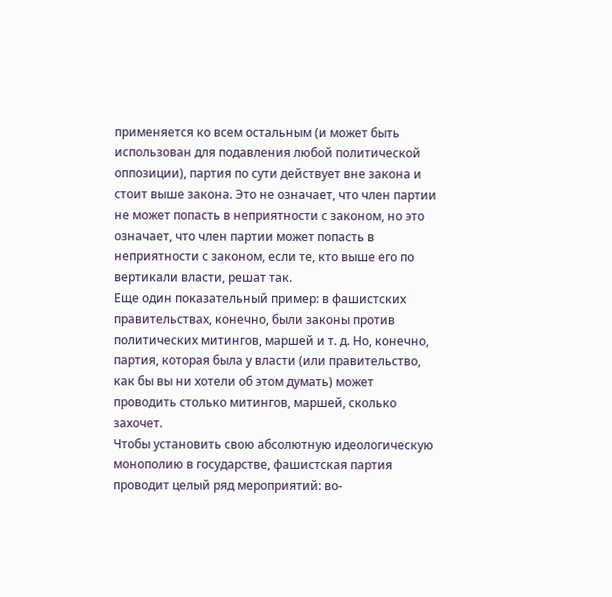применяется ко всем остальным (и может быть использован для подавления любой политической оппозиции), партия по сути действует вне закона и стоит выше закона. Это не означает, что член партии не может попасть в неприятности с законом, но это означает, что член партии может попасть в неприятности с законом, если те, кто выше его по вертикали власти, решат так.
Еще один показательный пример: в фашистских правительствах, конечно, были законы против политических митингов, маршей и т. д. Но, конечно, партия, которая была у власти (или правительство, как бы вы ни хотели об этом думать) может проводить столько митингов, маршей, сколько захочет.
Чтобы установить свою абсолютную идеологическую монополию в государстве, фашистская партия проводит целый ряд мероприятий: во-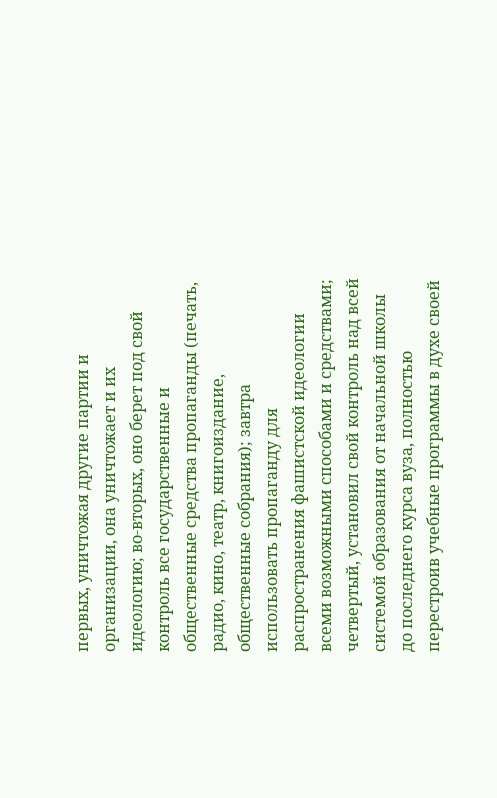первых, уничтожая другие партии и организации, она уничтожает и их идеологию; во-вторых, оно берет под свой контроль все государственные и общественные средства пропаганды (печать, радио, кино, театр, книгоиздание, общественные собрания); завтра использовать пропаганду для распространения фашистской идеологии всеми возможными способами и средствами; четвертый, установил свой контроль над всей системой образования от начальной школы до последнего курса вуза, полностью перестроив учебные программы в духе своей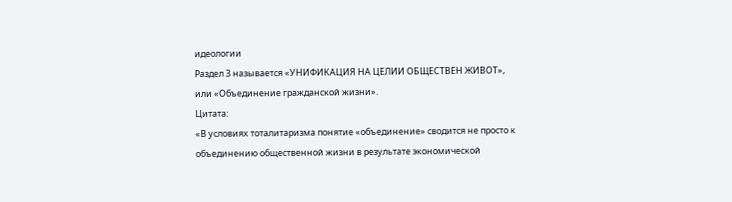идеологии
Раздел 3 называется «УНИФИКАЦИЯ НА ЦЕЛИИ ОБЩЕСТВЕН ЖИВОТ», или «Объединение гражданской жизни».
Цитата:
«В условиях тоталитаризма понятие «объединение» сводится не просто к объединению общественной жизни в результате экономической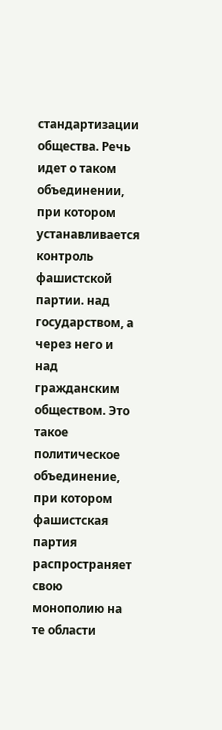стандартизации общества. Речь идет о таком объединении, при котором устанавливается контроль фашистской партии. над государством, а через него и над гражданским обществом. Это такое политическое объединение, при котором фашистская партия распространяет свою монополию на те области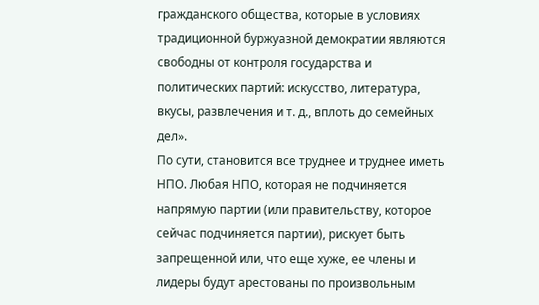гражданского общества, которые в условиях традиционной буржуазной демократии являются свободны от контроля государства и политических партий: искусство, литература, вкусы, развлечения и т. д., вплоть до семейных дел».
По сути, становится все труднее и труднее иметь НПО. Любая НПО, которая не подчиняется напрямую партии (или правительству, которое сейчас подчиняется партии), рискует быть запрещенной или, что еще хуже, ее члены и лидеры будут арестованы по произвольным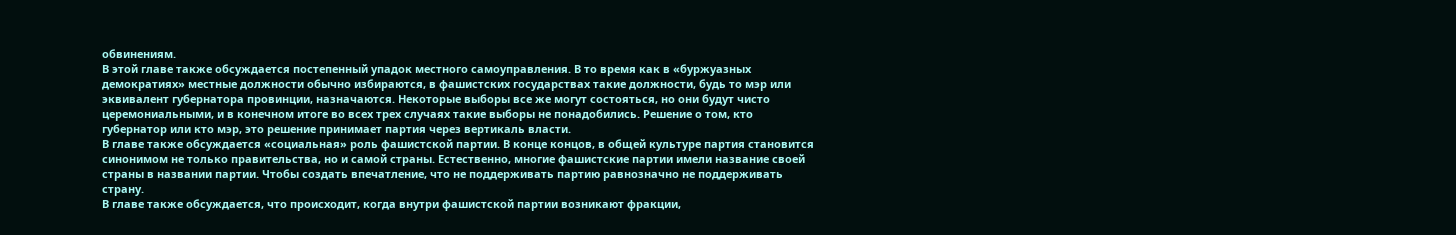обвинениям.
В этой главе также обсуждается постепенный упадок местного самоуправления. В то время как в «буржуазных демократиях» местные должности обычно избираются, в фашистских государствах такие должности, будь то мэр или эквивалент губернатора провинции, назначаются. Некоторые выборы все же могут состояться, но они будут чисто церемониальными, и в конечном итоге во всех трех случаях такие выборы не понадобились. Решение о том, кто губернатор или кто мэр, это решение принимает партия через вертикаль власти.
В главе также обсуждается «социальная» роль фашистской партии. В конце концов, в общей культуре партия становится синонимом не только правительства, но и самой страны. Естественно, многие фашистские партии имели название своей страны в названии партии. Чтобы создать впечатление, что не поддерживать партию равнозначно не поддерживать страну.
В главе также обсуждается, что происходит, когда внутри фашистской партии возникают фракции,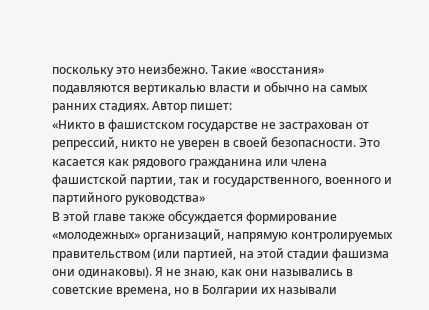поскольку это неизбежно. Такие «восстания» подавляются вертикалью власти и обычно на самых ранних стадиях. Автор пишет:
«Никто в фашистском государстве не застрахован от репрессий, никто не уверен в своей безопасности. Это касается как рядового гражданина или члена фашистской партии, так и государственного, военного и партийного руководства»
В этой главе также обсуждается формирование «молодежных» организаций, напрямую контролируемых правительством (или партией, на этой стадии фашизма они одинаковы). Я не знаю, как они назывались в советские времена, но в Болгарии их называли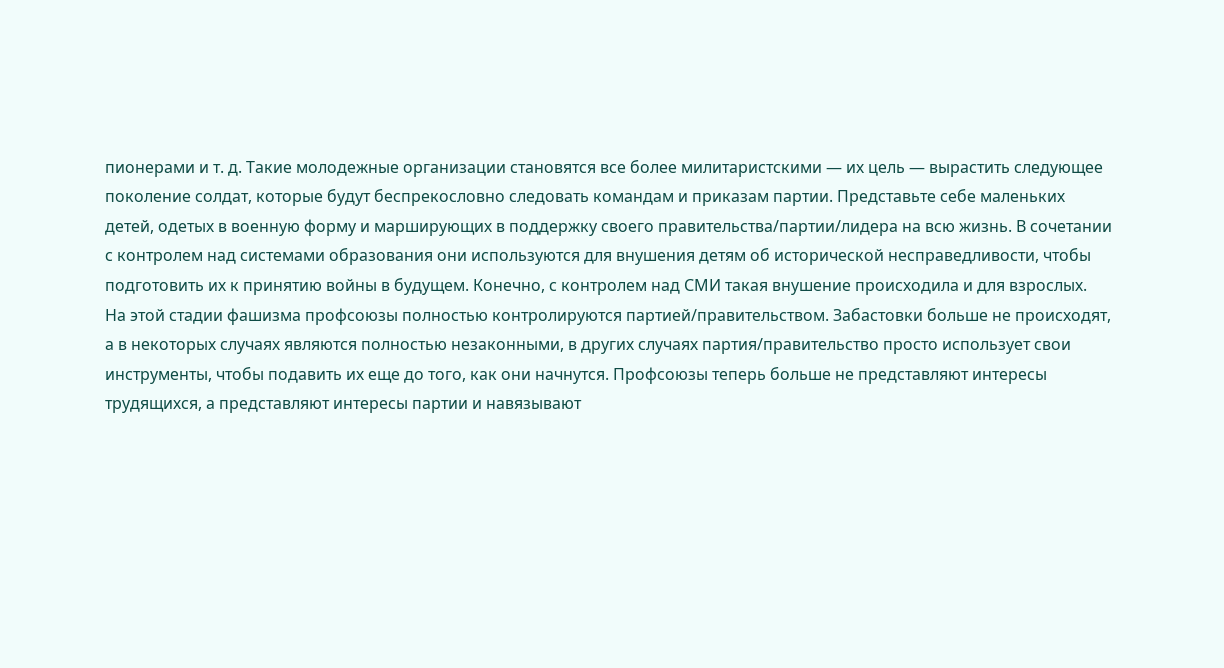пионерами и т. д. Такие молодежные организации становятся все более милитаристскими — их цель — вырастить следующее поколение солдат, которые будут беспрекословно следовать командам и приказам партии. Представьте себе маленьких детей, одетых в военную форму и марширующих в поддержку своего правительства/партии/лидера на всю жизнь. В сочетании с контролем над системами образования они используются для внушения детям об исторической несправедливости, чтобы подготовить их к принятию войны в будущем. Конечно, с контролем над СМИ такая внушение происходила и для взрослых.
На этой стадии фашизма профсоюзы полностью контролируются партией/правительством. Забастовки больше не происходят, а в некоторых случаях являются полностью незаконными, в других случаях партия/правительство просто использует свои инструменты, чтобы подавить их еще до того, как они начнутся. Профсоюзы теперь больше не представляют интересы трудящихся, а представляют интересы партии и навязывают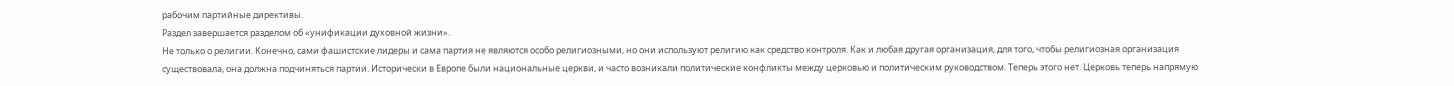рабочим партийные директивы.
Раздел завершается разделом об «унификации духовной жизни».
Не только о религии. Конечно, сами фашистские лидеры и сама партия не являются особо религиозными, но они используют религию как средство контроля. Как и любая другая организация, для того, чтобы религиозная организация существовала, она должна подчиняться партии. Исторически в Европе были национальные церкви, и часто возникали политические конфликты между церковью и политическим руководством. Теперь этого нет. Церковь теперь напрямую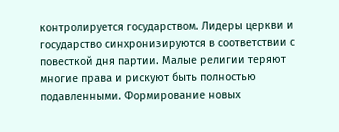контролируется государством. Лидеры церкви и государство синхронизируются в соответствии с повесткой дня партии. Малые религии теряют многие права и рискуют быть полностью подавленными. Формирование новых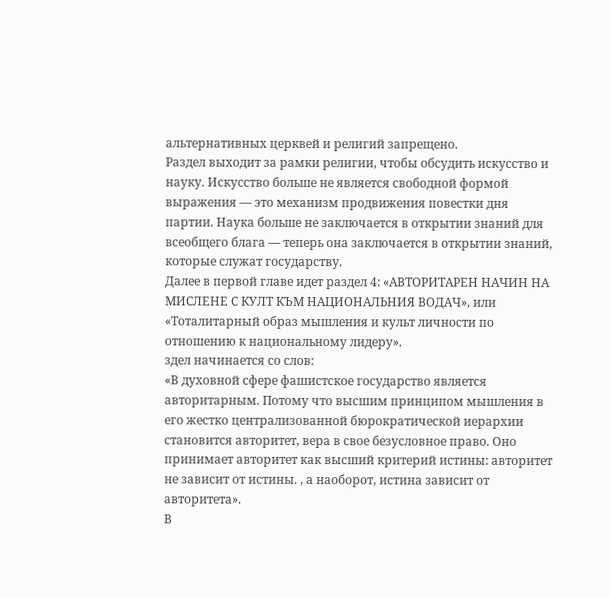альтернативных церквей и религий запрещено.
Раздел выходит за рамки религии, чтобы обсудить искусство и науку. Искусство больше не является свободной формой выражения — это механизм продвижения повестки дня партии. Наука больше не заключается в открытии знаний для всеобщего блага — теперь она заключается в открытии знаний, которые служат государству.
Далее в первой главе идет раздел 4: «АВТОРИТАРЕН НАЧИН НА МИСЛЕНЕ С КУЛТ КЪМ НАЦИОНАЛЬНИЯ ВОДАЧ», или «Тоталитарный образ мышления и культ личности по отношению к национальному лидеру».
здел начинается со слов:
«В духовной сфере фашистское государство является авторитарным. Потому что высшим принципом мышления в его жестко централизованной бюрократической иерархии становится авторитет, вера в свое безусловное право. Оно принимает авторитет как высший критерий истины: авторитет не зависит от истины. , а наоборот, истина зависит от авторитета».
В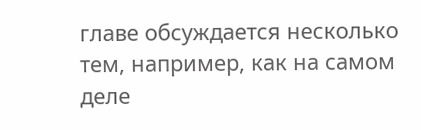главе обсуждается несколько тем, например, как на самом деле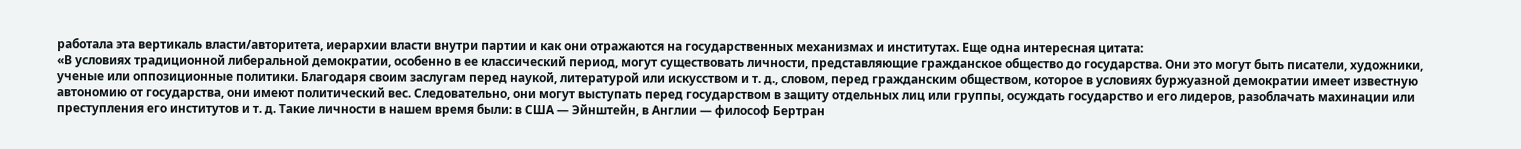работала эта вертикаль власти/авторитета, иерархии власти внутри партии и как они отражаются на государственных механизмах и институтах. Еще одна интересная цитата:
«В условиях традиционной либеральной демократии, особенно в ее классический период, могут существовать личности, представляющие гражданское общество до государства. Они это могут быть писатели, художники, ученые или оппозиционные политики. Благодаря своим заслугам перед наукой, литературой или искусством и т. д., словом, перед гражданским обществом, которое в условиях буржуазной демократии имеет известную автономию от государства, они имеют политический вес. Следовательно, они могут выступать перед государством в защиту отдельных лиц или группы, осуждать государство и его лидеров, разоблачать махинации или преступления его институтов и т. д. Такие личности в нашем время были: в США — Эйнштейн, в Англии — философ Бертран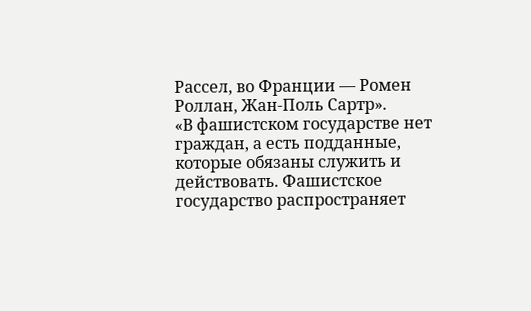Рассел, во Франции — Ромен Роллан, Жан-Поль Сартр».
«В фашистском государстве нет граждан, а есть подданные, которые обязаны служить и действовать. Фашистское государство распространяет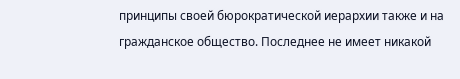принципы своей бюрократической иерархии также и на гражданское общество. Последнее не имеет никакой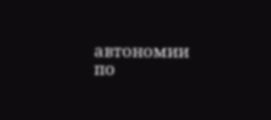автономии по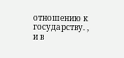отношению к государству. , и в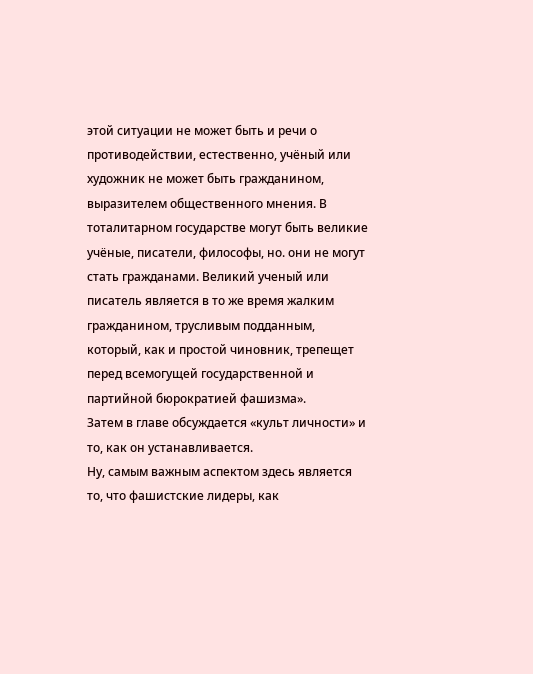этой ситуации не может быть и речи о противодействии, естественно, учёный или художник не может быть гражданином, выразителем общественного мнения. В тоталитарном государстве могут быть великие учёные, писатели, философы, но. они не могут стать гражданами. Великий ученый или писатель является в то же время жалким гражданином, трусливым подданным, который, как и простой чиновник, трепещет перед всемогущей государственной и партийной бюрократией фашизма».
Затем в главе обсуждается «культ личности» и то, как он устанавливается.
Ну, самым важным аспектом здесь является то, что фашистские лидеры, как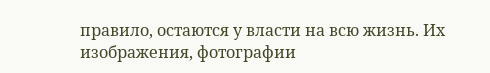правило, остаются у власти на всю жизнь. Их изображения, фотографии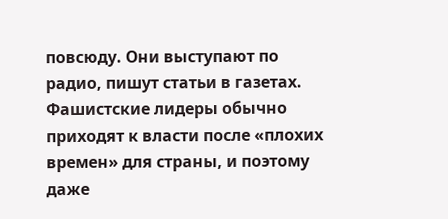повсюду. Они выступают по радио, пишут статьи в газетах. Фашистские лидеры обычно приходят к власти после «плохих времен» для страны, и поэтому даже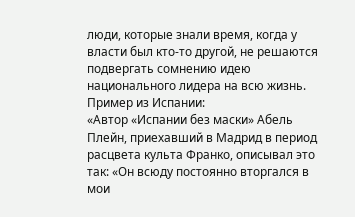люди, которые знали время, когда у власти был кто-то другой, не решаются подвергать сомнению идею национального лидера на всю жизнь.
Пример из Испании:
«Автор «Испании без маски» Абель Плейн, приехавший в Мадрид в период расцвета культа Франко, описывал это так: «Он всюду постоянно вторгался в мои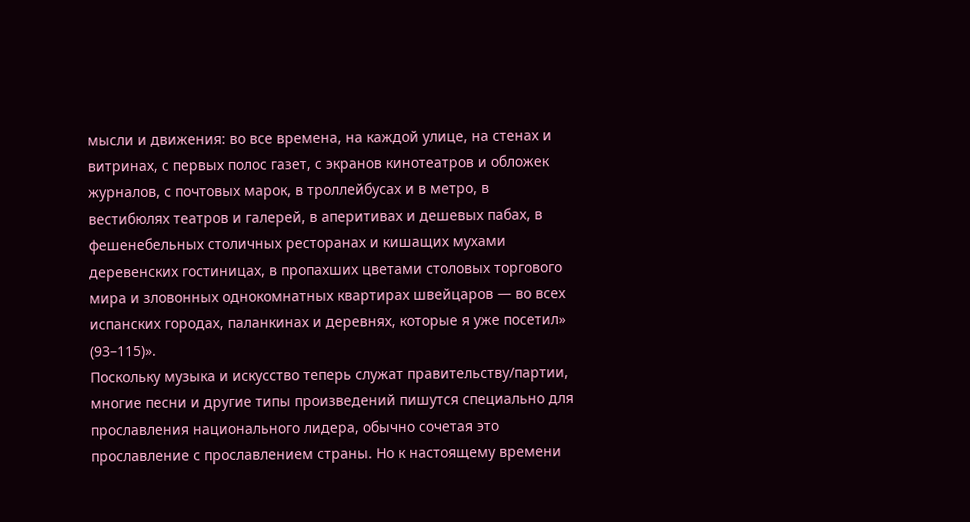мысли и движения: во все времена, на каждой улице, на стенах и витринах, с первых полос газет, с экранов кинотеатров и обложек журналов, с почтовых марок, в троллейбусах и в метро, в вестибюлях театров и галерей, в аперитивах и дешевых пабах, в фешенебельных столичных ресторанах и кишащих мухами деревенских гостиницах, в пропахших цветами столовых торгового мира и зловонных однокомнатных квартирах швейцаров — во всех испанских городах, паланкинах и деревнях, которые я уже посетил» (93–115)».
Поскольку музыка и искусство теперь служат правительству/партии, многие песни и другие типы произведений пишутся специально для прославления национального лидера, обычно сочетая это прославление с прославлением страны. Но к настоящему времени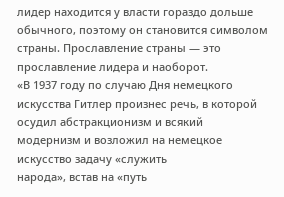лидер находится у власти гораздо дольше обычного, поэтому он становится символом страны. Прославление страны — это прославление лидера и наоборот.
«В 1937 году по случаю Дня немецкого искусства Гитлер произнес речь, в которой осудил абстракционизм и всякий модернизм и возложил на немецкое искусство задачу «служить
народа», встав на «путь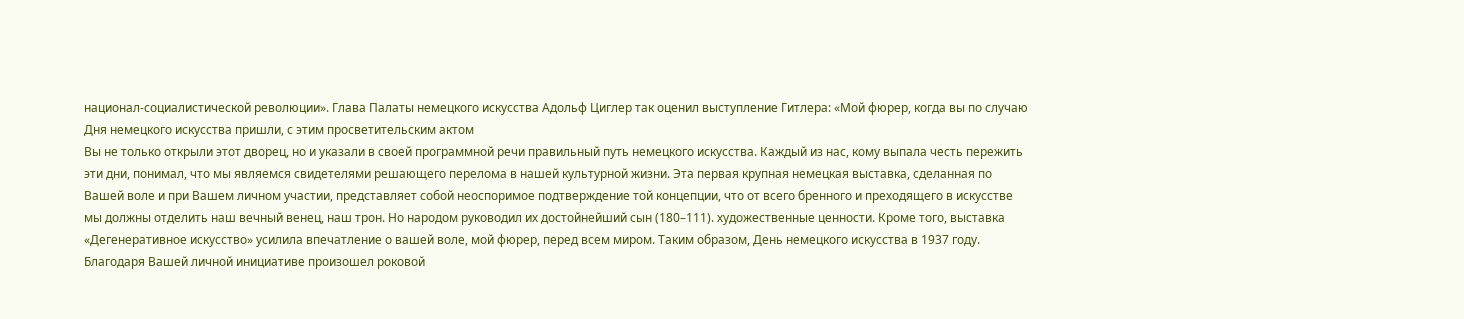национал-социалистической революции». Глава Палаты немецкого искусства Адольф Циглер так оценил выступление Гитлера: «Мой фюрер, когда вы по случаю Дня немецкого искусства пришли, с этим просветительским актом
Вы не только открыли этот дворец, но и указали в своей программной речи правильный путь немецкого искусства. Каждый из нас, кому выпала честь пережить эти дни, понимал, что мы являемся свидетелями решающего перелома в нашей культурной жизни. Эта первая крупная немецкая выставка, сделанная по Вашей воле и при Вашем личном участии, представляет собой неоспоримое подтверждение той концепции, что от всего бренного и преходящего в искусстве мы должны отделить наш вечный венец, наш трон. Но народом руководил их достойнейший сын (180–111). художественные ценности. Кроме того, выставка «Дегенеративное искусство» усилила впечатление о вашей воле, мой фюрер, перед всем миром. Таким образом, День немецкого искусства в 1937 году. Благодаря Вашей личной инициативе произошел роковой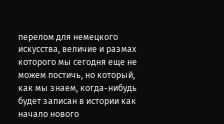перелом для немецкого искусства, величие и размах которого мы сегодня еще не можем постичь, но который, как мы знаем, когда-нибудь будет записан в истории как начало нового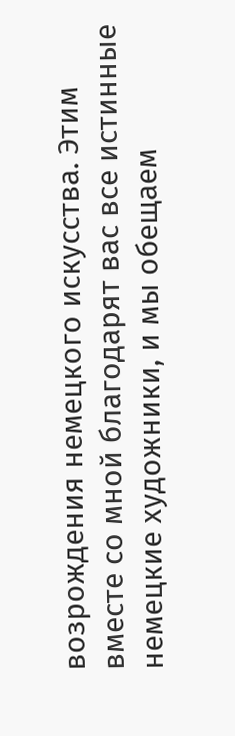возрождения немецкого искусства. Этим вместе со мной благодарят вас все истинные немецкие художники, и мы обещаем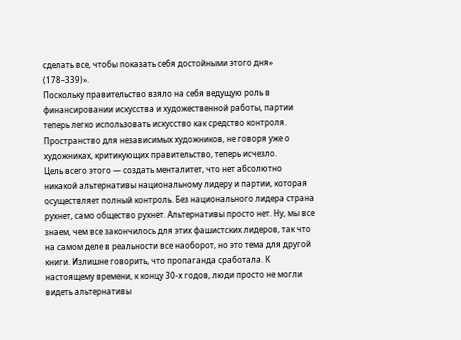сделать все, чтобы показать себя достойными этого дня» (178–339)».
Поскольку правительство взяло на себя ведущую роль в финансировании искусства и художественной работы, партии теперь легко использовать искусство как средство контроля. Пространство для независимых художников, не говоря уже о художниках, критикующих правительство, теперь исчезло.
Цель всего этого — создать менталитет, что нет абсолютно никакой альтернативы национальному лидеру и партии, которая осуществляет полный контроль. Без национального лидера страна рухнет, само общество рухнет. Альтернативы просто нет. Ну, мы все знаем, чем все закончилось для этих фашистских лидеров, так что на самом деле в реальности все наоборот, но это тема для другой книги. Излишне говорить, что пропаганда сработала. К настоящему времени, к концу 30-х годов, люди просто не могли видеть альтернативы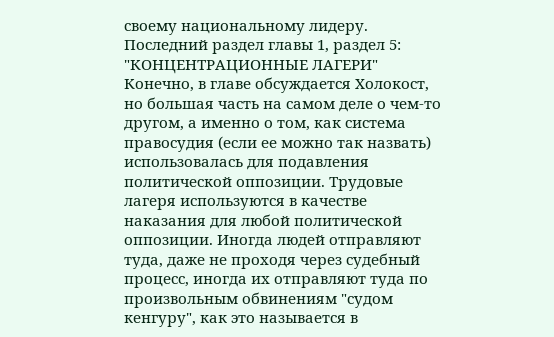своему национальному лидеру.
Последний раздел главы 1, раздел 5: "КОНЦЕНТРАЦИОННЫЕ ЛАГЕРИ"
Конечно, в главе обсуждается Холокост, но большая часть на самом деле о чем-то другом, а именно о том, как система правосудия (если ее можно так назвать) использовалась для подавления политической оппозиции. Трудовые лагеря используются в качестве наказания для любой политической оппозиции. Иногда людей отправляют туда, даже не проходя через судебный процесс, иногда их отправляют туда по произвольным обвинениям "судом кенгуру", как это называется в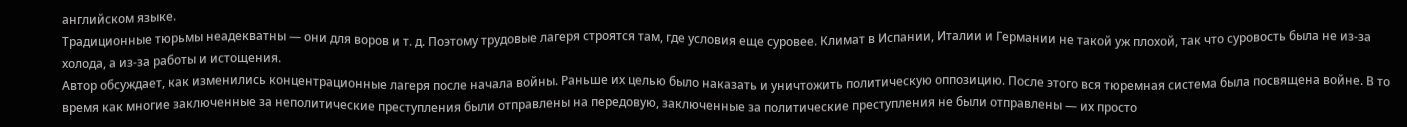английском языке.
Традиционные тюрьмы неадекватны — они для воров и т. д. Поэтому трудовые лагеря строятся там, где условия еще суровее. Климат в Испании, Италии и Германии не такой уж плохой, так что суровость была не из-за холода, а из-за работы и истощения.
Автор обсуждает, как изменились концентрационные лагеря после начала войны. Раньше их целью было наказать и уничтожить политическую оппозицию. После этого вся тюремная система была посвящена войне. В то время как многие заключенные за неполитические преступления были отправлены на передовую, заключенные за политические преступления не были отправлены — их просто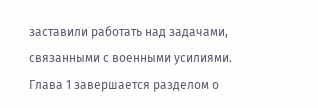заставили работать над задачами, связанными с военными усилиями.
Глава 1 завершается разделом о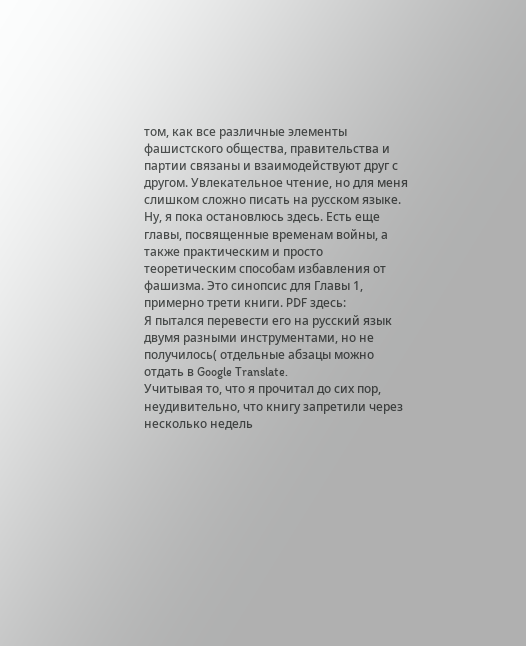том, как все различные элементы фашистского общества, правительства и партии связаны и взаимодействуют друг с другом. Увлекательное чтение, но для меня слишком сложно писать на русском языке.
Ну, я пока остановлюсь здесь. Есть еще главы, посвященные временам войны, а также практическим и просто теоретическим способам избавления от фашизма. Это синопсис для Главы 1, примерно трети книги. PDF здесь:
Я пытался перевести его на русский язык двумя разными инструментами, но не получилось( отдельные абзацы можно отдать в Google Translate.
Учитывая то, что я прочитал до сих пор, неудивительно, что книгу запретили через несколько недель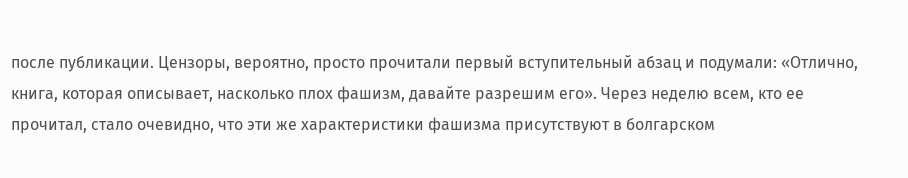после публикации. Цензоры, вероятно, просто прочитали первый вступительный абзац и подумали: «Отлично, книга, которая описывает, насколько плох фашизм, давайте разрешим его». Через неделю всем, кто ее прочитал, стало очевидно, что эти же характеристики фашизма присутствуют в болгарском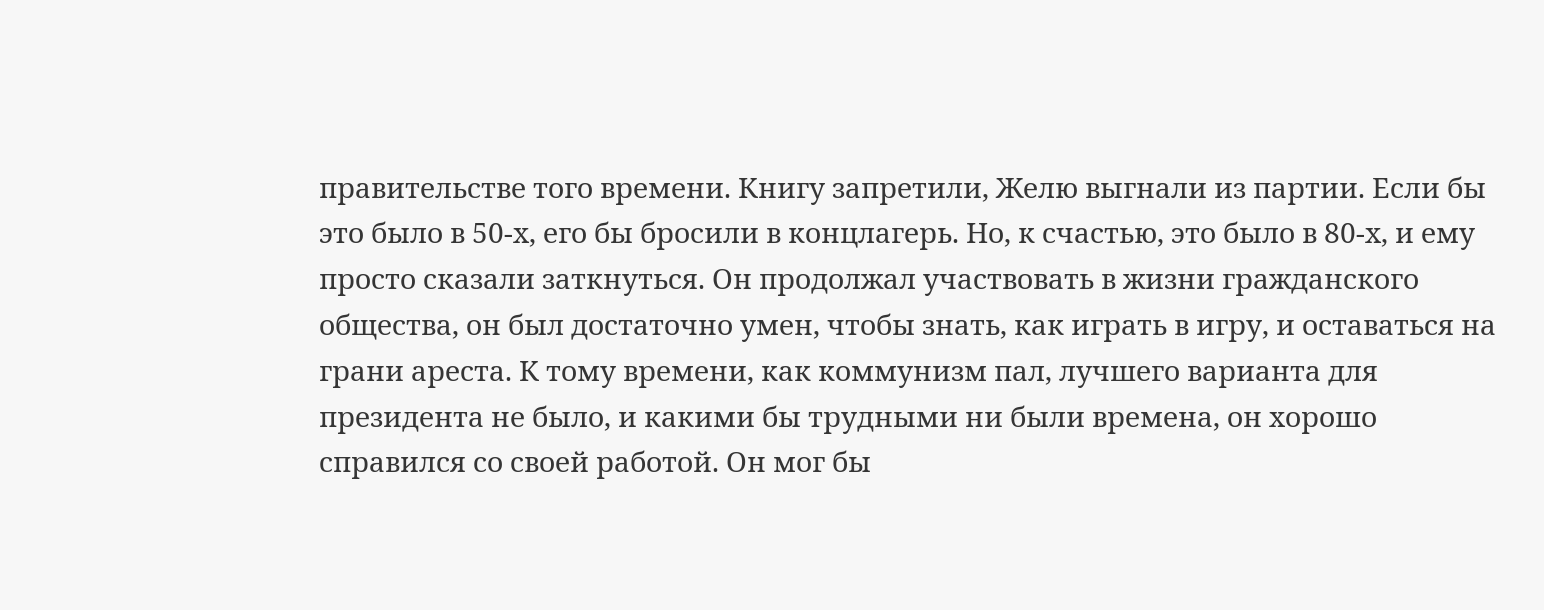правительстве того времени. Книгу запретили, Желю выгнали из партии. Если бы это было в 50-х, его бы бросили в концлагерь. Но, к счастью, это было в 80-х, и ему просто сказали заткнуться. Он продолжал участвовать в жизни гражданского общества, он был достаточно умен, чтобы знать, как играть в игру, и оставаться на грани ареста. К тому времени, как коммунизм пал, лучшего варианта для президента не было, и какими бы трудными ни были времена, он хорошо справился со своей работой. Он мог бы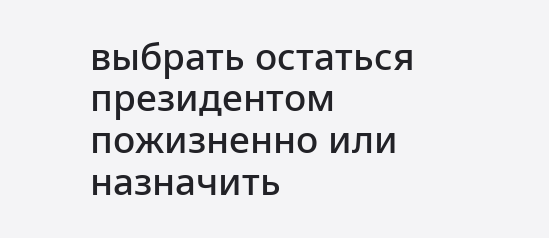выбрать остаться президентом пожизненно или назначить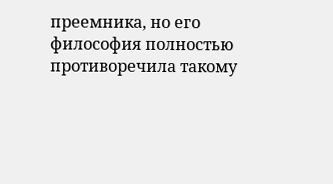преемника, но его философия полностью противоречила такому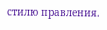стилю правления.